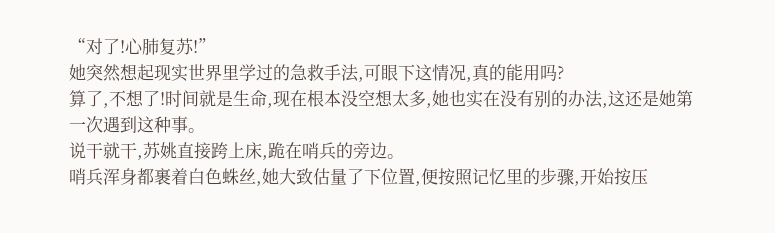“对了!心肺复苏!”
她突然想起现实世界里学过的急救手法,可眼下这情况,真的能用吗?
算了,不想了!时间就是生命,现在根本没空想太多,她也实在没有别的办法,这还是她第一次遇到这种事。
说干就干,苏姚直接跨上床,跪在哨兵的旁边。
哨兵浑身都裹着白色蛛丝,她大致估量了下位置,便按照记忆里的步骤,开始按压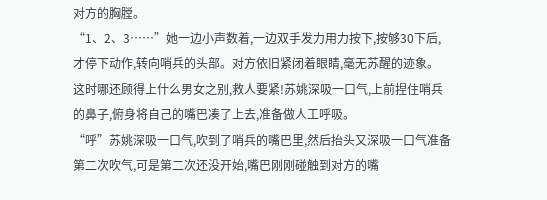对方的胸膛。
“1、2、3……”她一边小声数着,一边双手发力用力按下,按够30下后,才停下动作,转向哨兵的头部。对方依旧紧闭着眼睛,毫无苏醒的迹象。
这时哪还顾得上什么男女之别,救人要紧!苏姚深吸一口气,上前捏住哨兵的鼻子,俯身将自己的嘴巴凑了上去,准备做人工呼吸。
“呼”苏姚深吸一口气,吹到了哨兵的嘴巴里,然后抬头又深吸一口气准备第二次吹气,可是第二次还没开始,嘴巴刚刚碰触到对方的嘴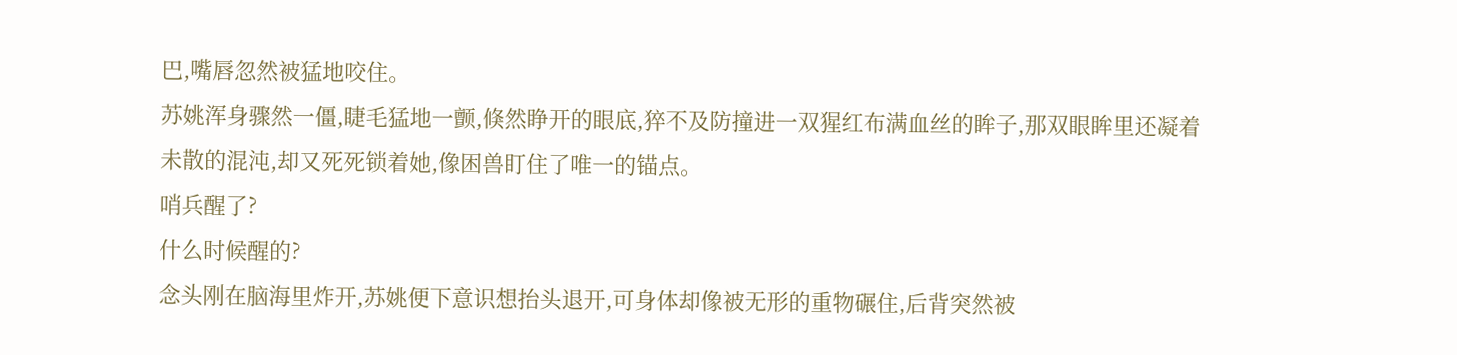巴,嘴唇忽然被猛地咬住。
苏姚浑身骤然一僵,睫毛猛地一颤,倏然睁开的眼底,猝不及防撞进一双猩红布满血丝的眸子,那双眼眸里还凝着未散的混沌,却又死死锁着她,像困兽盯住了唯一的锚点。
哨兵醒了?
什么时候醒的?
念头刚在脑海里炸开,苏姚便下意识想抬头退开,可身体却像被无形的重物碾住,后背突然被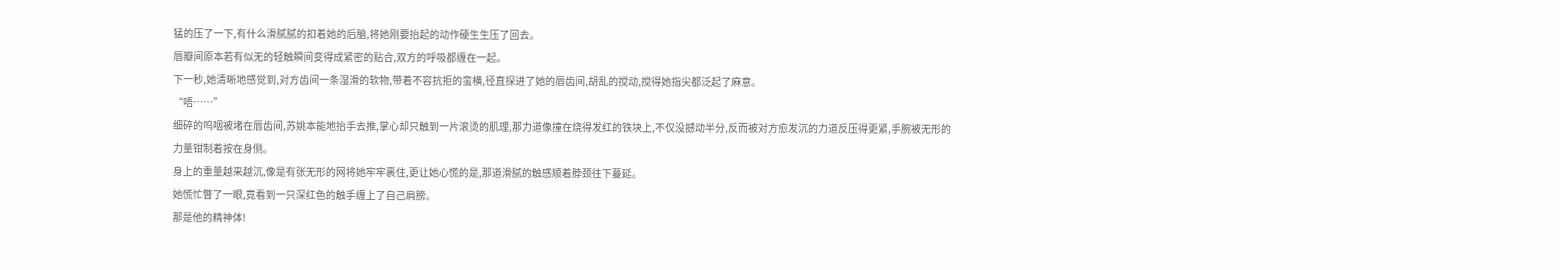猛的压了一下,有什么滑腻腻的扣着她的后脑,将她刚要抬起的动作硬生生压了回去。
唇瓣间原本若有似无的轻触瞬间变得成紧密的贴合,双方的呼吸都缠在一起。
下一秒,她清晰地感觉到,对方齿间一条湿滑的软物,带着不容抗拒的蛮横,径直探进了她的唇齿间,胡乱的搅动,搅得她指尖都泛起了麻意。
“唔……”
细碎的呜咽被堵在唇齿间,苏姚本能地抬手去推,掌心却只触到一片滚烫的肌理,那力道像撞在烧得发红的铁块上,不仅没撼动半分,反而被对方愈发沉的力道反压得更紧,手腕被无形的力量钳制着按在身侧。
身上的重量越来越沉,像是有张无形的网将她牢牢裹住,更让她心慌的是,那道滑腻的触感顺着脖颈往下蔓延。
她慌忙瞥了一眼,竟看到一只深红色的触手缠上了自己肩膀。
那是他的精神体!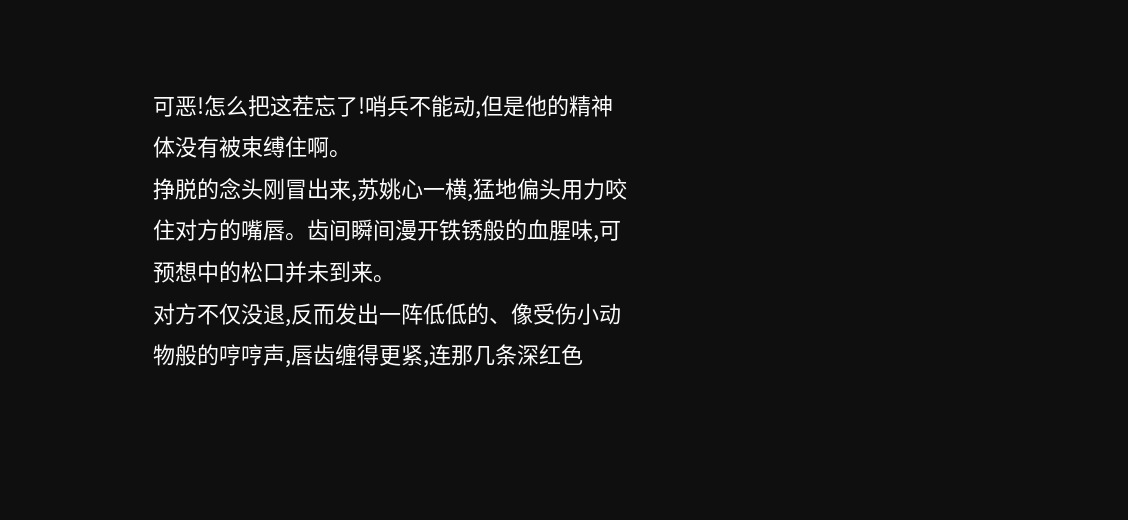可恶!怎么把这茬忘了!哨兵不能动,但是他的精神体没有被束缚住啊。
挣脱的念头刚冒出来,苏姚心一横,猛地偏头用力咬住对方的嘴唇。齿间瞬间漫开铁锈般的血腥味,可预想中的松口并未到来。
对方不仅没退,反而发出一阵低低的、像受伤小动物般的哼哼声,唇齿缠得更紧,连那几条深红色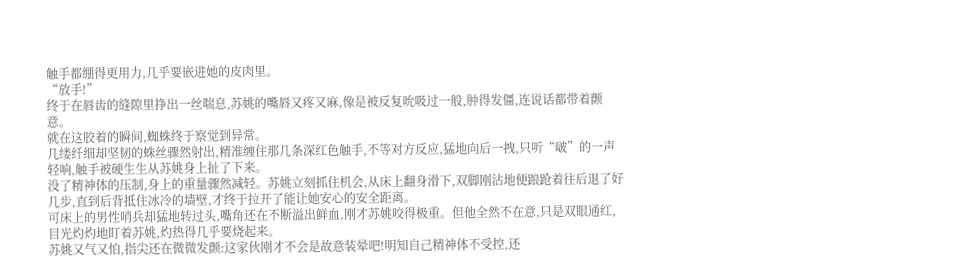触手都绷得更用力,几乎要嵌进她的皮肉里。
“放手!”
终于在唇齿的缝隙里挣出一丝喘息,苏姚的嘴唇又疼又麻,像是被反复吮吸过一般,肿得发僵,连说话都带着颤意。
就在这胶着的瞬间,蜘蛛终于察觉到异常。
几缕纤细却坚韧的蛛丝骤然射出,精准缠住那几条深红色触手,不等对方反应,猛地向后一拽,只听“啵”的一声轻响,触手被硬生生从苏姚身上扯了下来。
没了精神体的压制,身上的重量骤然减轻。苏姚立刻抓住机会,从床上翻身滑下,双脚刚沾地便踉跄着往后退了好几步,直到后背抵住冰冷的墙壁,才终于拉开了能让她安心的安全距离。
可床上的男性哨兵却猛地转过头,嘴角还在不断溢出鲜血,刚才苏姚咬得极重。但他全然不在意,只是双眼通红,目光灼灼地盯着苏姚,灼热得几乎要烧起来。
苏姚又气又怕,指尖还在微微发颤:这家伙刚才不会是故意装晕吧!明知自己精神体不受控,还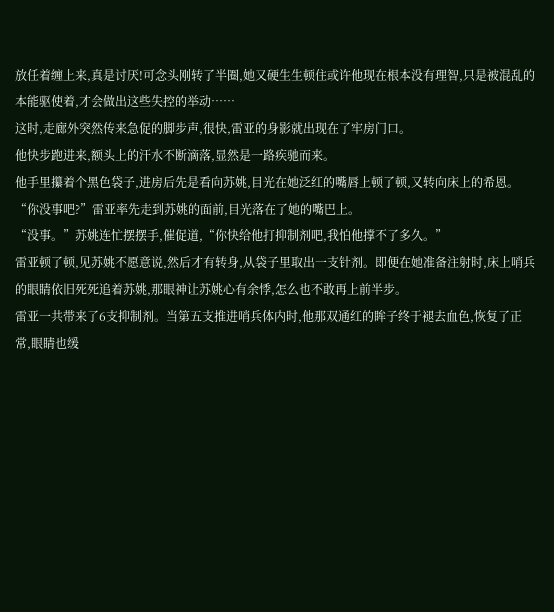放任着缠上来,真是讨厌!可念头刚转了半圈,她又硬生生顿住或许他现在根本没有理智,只是被混乱的本能驱使着,才会做出这些失控的举动……
这时,走廊外突然传来急促的脚步声,很快,雷亚的身影就出现在了牢房门口。
他快步跑进来,额头上的汗水不断滴落,显然是一路疾驰而来。
他手里攥着个黑色袋子,进房后先是看向苏姚,目光在她泛红的嘴唇上顿了顿,又转向床上的希恩。
“你没事吧?”雷亚率先走到苏姚的面前,目光落在了她的嘴巴上。
“没事。”苏姚连忙摆摆手,催促道,“你快给他打抑制剂吧,我怕他撑不了多久。”
雷亚顿了顿,见苏姚不愿意说,然后才有转身,从袋子里取出一支针剂。即便在她准备注射时,床上哨兵的眼睛依旧死死追着苏姚,那眼神让苏姚心有余悸,怎么也不敢再上前半步。
雷亚一共带来了6支抑制剂。当第五支推进哨兵体内时,他那双通红的眸子终于褪去血色,恢复了正常,眼睛也缓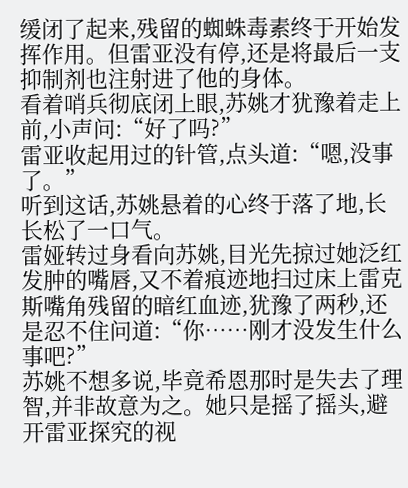缓闭了起来,残留的蜘蛛毒素终于开始发挥作用。但雷亚没有停,还是将最后一支抑制剂也注射进了他的身体。
看着哨兵彻底闭上眼,苏姚才犹豫着走上前,小声问:“好了吗?”
雷亚收起用过的针管,点头道:“嗯,没事了。”
听到这话,苏姚悬着的心终于落了地,长长松了一口气。
雷娅转过身看向苏姚,目光先掠过她泛红发肿的嘴唇,又不着痕迹地扫过床上雷克斯嘴角残留的暗红血迹,犹豫了两秒,还是忍不住问道:“你……刚才没发生什么事吧?”
苏姚不想多说,毕竟希恩那时是失去了理智,并非故意为之。她只是摇了摇头,避开雷亚探究的视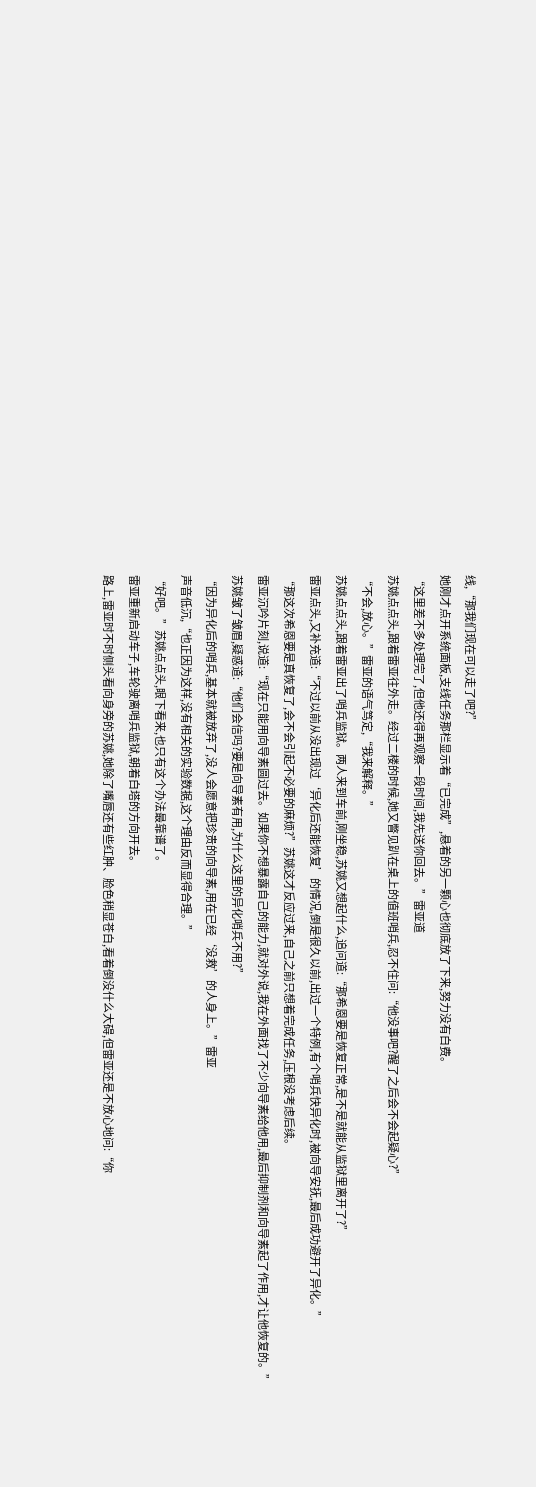线,“那我们现在可以走了吧?”
她刚才点开系统面板,支线任务那栏显示着“已完成”,悬着的另一颗心也彻底放了下来,努力没有白费。
“这里差不多处理完了,但他还得再观察一段时间,我先送你回去。”雷亚道
苏姚点点头,跟着雷亚往外走。经过二楼的时候,她又瞥见趴在桌上的值班哨兵,忍不住问:“他没事吧?醒了之后会不会起疑心?”
“不会,放心。”雷亚的语气笃定,“我来解释。”
苏姚点点头,跟着雷亚出了哨兵监狱。两人来到车前,刚坐稳,苏姚又想起什么,追问道:“那希恩要是恢复正常,是不是就能从监狱里离开了?”
雷亚点头,又补充道:“不过以前从没出现过‘异化后还能恢复’的情况,倒是很久以前,出过一个特例,有个哨兵快异化时,被向导安抚,最后成功避开了异化。”
“那这次希恩要是真恢复了,会不会引起不必要的麻烦?”苏姚这才反应过来,自己之前只想着完成任务,压根没考虑后续。
雷亚沉吟片刻,说道:“现在只能用向导素圆过去。如果你不想暴露自己的能力,就对外说,我在外面找了不少向导素给他用,最后抑制剂和向导素起了作用,才让他恢复的。”
苏姚皱了皱眉,疑惑道:“他们会信吗?要是向导素有用,为什么这里的异化哨兵不用?”
“因为异化后的哨兵,基本就被放弃了,没人会愿意把珍贵的向导素,用在已经‘没救’的人身上。”雷亚
声音低沉,“也正因为这样,没有相关的实验数据,这个理由反而显得合理。”
“好吧。”苏姚点点头,眼下看来,也只有这个办法最靠谱了。
雷亚重新启动车子,车轮驶离哨兵监狱,朝着白塔的方向开去。
路上,雷亚时不时侧头看向身旁的苏姚,她除了嘴唇还有些红肿、脸色稍显苍白,看着倒没什么大碍,但雷亚还是不放心地问:“你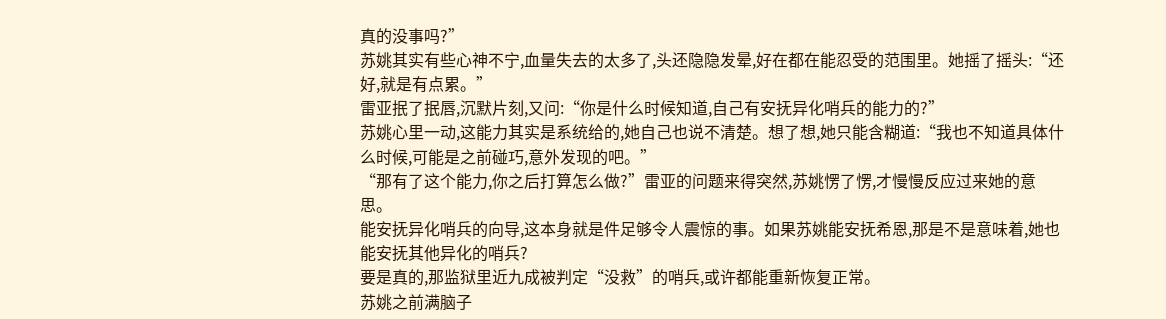真的没事吗?”
苏姚其实有些心神不宁,血量失去的太多了,头还隐隐发晕,好在都在能忍受的范围里。她摇了摇头:“还好,就是有点累。”
雷亚抿了抿唇,沉默片刻,又问:“你是什么时候知道,自己有安抚异化哨兵的能力的?”
苏姚心里一动,这能力其实是系统给的,她自己也说不清楚。想了想,她只能含糊道:“我也不知道具体什么时候,可能是之前碰巧,意外发现的吧。”
“那有了这个能力,你之后打算怎么做?”雷亚的问题来得突然,苏姚愣了愣,才慢慢反应过来她的意思。
能安抚异化哨兵的向导,这本身就是件足够令人震惊的事。如果苏姚能安抚希恩,那是不是意味着,她也能安抚其他异化的哨兵?
要是真的,那监狱里近九成被判定“没救”的哨兵,或许都能重新恢复正常。
苏姚之前满脑子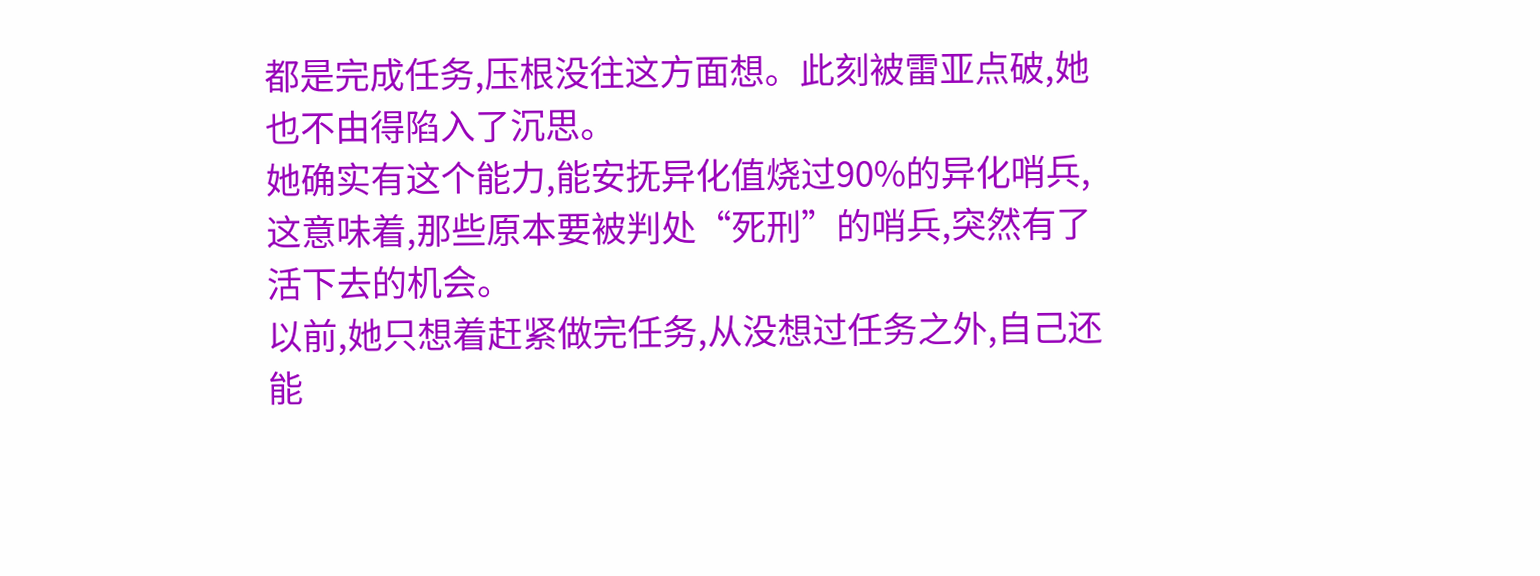都是完成任务,压根没往这方面想。此刻被雷亚点破,她也不由得陷入了沉思。
她确实有这个能力,能安抚异化值烧过90%的异化哨兵,这意味着,那些原本要被判处“死刑”的哨兵,突然有了活下去的机会。
以前,她只想着赶紧做完任务,从没想过任务之外,自己还能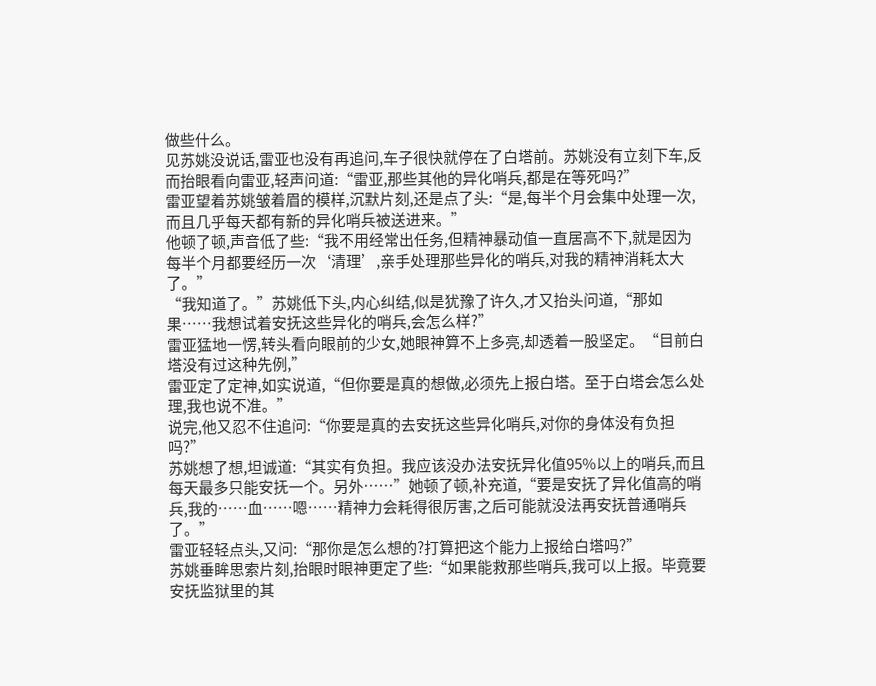做些什么。
见苏姚没说话,雷亚也没有再追问,车子很快就停在了白塔前。苏姚没有立刻下车,反而抬眼看向雷亚,轻声问道:“雷亚,那些其他的异化哨兵,都是在等死吗?”
雷亚望着苏姚皱着眉的模样,沉默片刻,还是点了头:“是,每半个月会集中处理一次,而且几乎每天都有新的异化哨兵被送进来。”
他顿了顿,声音低了些:“我不用经常出任务,但精神暴动值一直居高不下,就是因为每半个月都要经历一次‘清理’,亲手处理那些异化的哨兵,对我的精神消耗太大了。”
“我知道了。”苏姚低下头,内心纠结,似是犹豫了许久,才又抬头问道,“那如果……我想试着安抚这些异化的哨兵,会怎么样?”
雷亚猛地一愣,转头看向眼前的少女,她眼神算不上多亮,却透着一股坚定。“目前白塔没有过这种先例,”
雷亚定了定神,如实说道,“但你要是真的想做,必须先上报白塔。至于白塔会怎么处理,我也说不准。”
说完,他又忍不住追问:“你要是真的去安抚这些异化哨兵,对你的身体没有负担吗?”
苏姚想了想,坦诚道:“其实有负担。我应该没办法安抚异化值95%以上的哨兵,而且每天最多只能安抚一个。另外……”她顿了顿,补充道,“要是安抚了异化值高的哨兵,我的……血……嗯……精神力会耗得很厉害,之后可能就没法再安抚普通哨兵了。”
雷亚轻轻点头,又问:“那你是怎么想的?打算把这个能力上报给白塔吗?”
苏姚垂眸思索片刻,抬眼时眼神更定了些:“如果能救那些哨兵,我可以上报。毕竟要安抚监狱里的其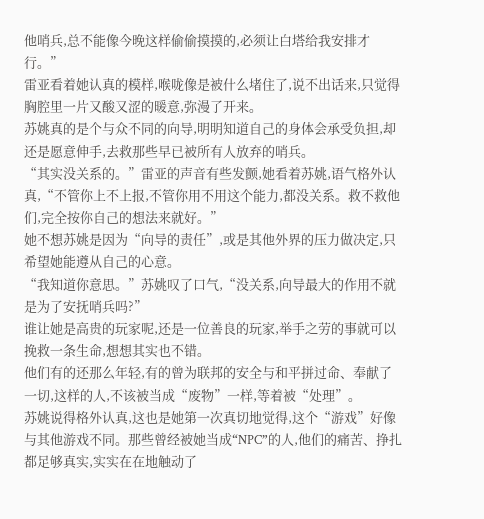他哨兵,总不能像今晚这样偷偷摸摸的,必须让白塔给我安排才行。”
雷亚看着她认真的模样,喉咙像是被什么堵住了,说不出话来,只觉得胸腔里一片又酸又涩的暖意,弥漫了开来。
苏姚真的是个与众不同的向导,明明知道自己的身体会承受负担,却还是愿意伸手,去救那些早已被所有人放弃的哨兵。
“其实没关系的。”雷亚的声音有些发颤,她看着苏姚,语气格外认真,“不管你上不上报,不管你用不用这个能力,都没关系。救不救他们,完全按你自己的想法来就好。”
她不想苏姚是因为“向导的责任”,或是其他外界的压力做决定,只希望她能遵从自己的心意。
“我知道你意思。”苏姚叹了口气,“没关系,向导最大的作用不就是为了安抚哨兵吗?”
谁让她是高贵的玩家呢,还是一位善良的玩家,举手之劳的事就可以挽救一条生命,想想其实也不错。
他们有的还那么年轻,有的曾为联邦的安全与和平拼过命、奉献了一切,这样的人,不该被当成“废物”一样,等着被“处理”。
苏姚说得格外认真,这也是她第一次真切地觉得,这个“游戏”好像与其他游戏不同。那些曾经被她当成“NPC”的人,他们的痛苦、挣扎都足够真实,实实在在地触动了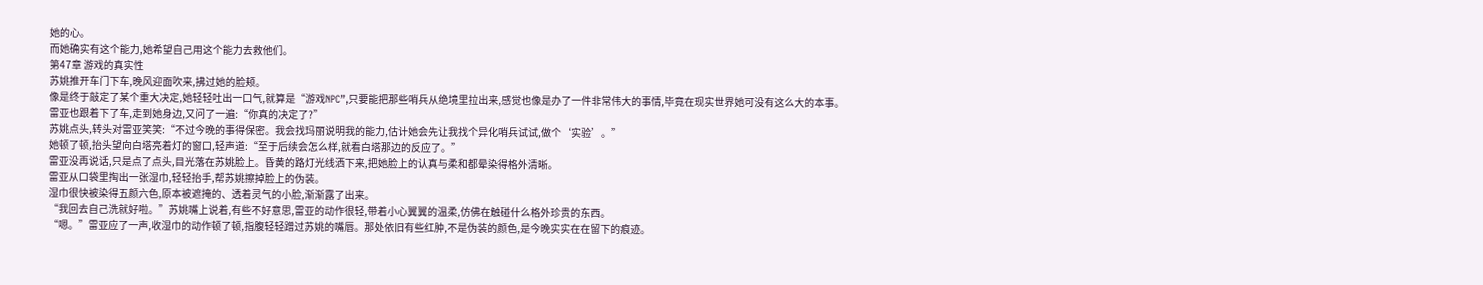她的心。
而她确实有这个能力,她希望自己用这个能力去救他们。
第47章 游戏的真实性
苏姚推开车门下车,晚风迎面吹来,拂过她的脸颊。
像是终于敲定了某个重大决定,她轻轻吐出一口气,就算是“游戏NPC”,只要能把那些哨兵从绝境里拉出来,感觉也像是办了一件非常伟大的事情,毕竟在现实世界她可没有这么大的本事。
雷亚也跟着下了车,走到她身边,又问了一遍:“你真的决定了?”
苏姚点头,转头对雷亚笑笑:“不过今晚的事得保密。我会找玛丽说明我的能力,估计她会先让我找个异化哨兵试试,做个‘实验’。”
她顿了顿,抬头望向白塔亮着灯的窗口,轻声道:“至于后续会怎么样,就看白塔那边的反应了。”
雷亚没再说话,只是点了点头,目光落在苏姚脸上。昏黄的路灯光线洒下来,把她脸上的认真与柔和都晕染得格外清晰。
雷亚从口袋里掏出一张湿巾,轻轻抬手,帮苏姚擦掉脸上的伪装。
湿巾很快被染得五颜六色,原本被遮掩的、透着灵气的小脸,渐渐露了出来。
“我回去自己洗就好啦。”苏姚嘴上说着,有些不好意思,雷亚的动作很轻,带着小心翼翼的温柔,仿佛在触碰什么格外珍贵的东西。
“嗯。”雷亚应了一声,收湿巾的动作顿了顿,指腹轻轻蹭过苏姚的嘴唇。那处依旧有些红肿,不是伪装的颜色,是今晚实实在在留下的痕迹。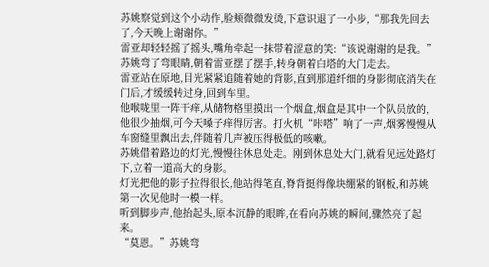苏姚察觉到这个小动作,脸颊微微发烫,下意识退了一小步,“那我先回去了,今天晚上谢谢你。”
雷亚却轻轻摇了摇头,嘴角牵起一抹带着涩意的笑:“该说谢谢的是我。”
苏姚弯了弯眼睛,朝着雷亚摆了摆手,转身朝着白塔的大门走去。
雷亚站在原地,目光紧紧追随着她的背影,直到那道纤细的身影彻底消失在门后,才缓缓转过身,回到车里。
他喉咙里一阵干痒,从储物格里摸出一个烟盒,烟盒是其中一个队员放的,他很少抽烟,可今天嗓子痒得厉害。打火机“咔嗒”响了一声,烟雾慢慢从车窗缝里飘出去,伴随着几声被压得极低的咳嗽。
苏姚借着路边的灯光,慢慢往休息处走。刚到休息处大门,就看见远处路灯下,立着一道高大的身影。
灯光把他的影子拉得很长,他站得笔直,脊背挺得像块绷紧的钢板,和苏姚第一次见他时一模一样。
听到脚步声,他抬起头,原本沉静的眼眸,在看向苏姚的瞬间,骤然亮了起来。
“莫恩。”苏姚弯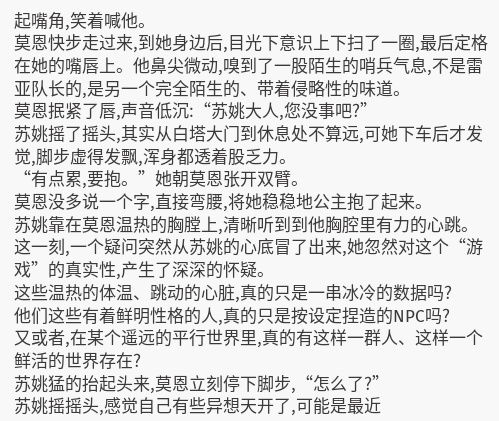起嘴角,笑着喊他。
莫恩快步走过来,到她身边后,目光下意识上下扫了一圈,最后定格在她的嘴唇上。他鼻尖微动,嗅到了一股陌生的哨兵气息,不是雷亚队长的,是另一个完全陌生的、带着侵略性的味道。
莫恩抿紧了唇,声音低沉:“苏姚大人,您没事吧?”
苏姚摇了摇头,其实从白塔大门到休息处不算远,可她下车后才发
觉,脚步虚得发飘,浑身都透着股乏力。
“有点累,要抱。”她朝莫恩张开双臂。
莫恩没多说一个字,直接弯腰,将她稳稳地公主抱了起来。
苏姚靠在莫恩温热的胸膛上,清晰听到到他胸腔里有力的心跳。
这一刻,一个疑问突然从苏姚的心底冒了出来,她忽然对这个“游戏”的真实性,产生了深深的怀疑。
这些温热的体温、跳动的心脏,真的只是一串冰冷的数据吗?
他们这些有着鲜明性格的人,真的只是按设定捏造的NPC吗?
又或者,在某个遥远的平行世界里,真的有这样一群人、这样一个鲜活的世界存在?
苏姚猛的抬起头来,莫恩立刻停下脚步,“怎么了?”
苏姚摇摇头,感觉自己有些异想天开了,可能是最近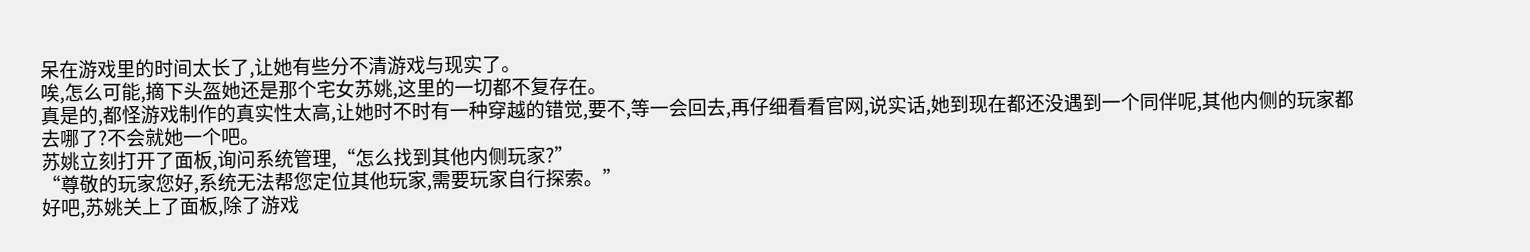呆在游戏里的时间太长了,让她有些分不清游戏与现实了。
唉,怎么可能,摘下头盔她还是那个宅女苏姚,这里的一切都不复存在。
真是的,都怪游戏制作的真实性太高,让她时不时有一种穿越的错觉,要不,等一会回去,再仔细看看官网,说实话,她到现在都还没遇到一个同伴呢,其他内侧的玩家都去哪了?不会就她一个吧。
苏姚立刻打开了面板,询问系统管理,“怎么找到其他内侧玩家?”
“尊敬的玩家您好,系统无法帮您定位其他玩家,需要玩家自行探索。”
好吧,苏姚关上了面板,除了游戏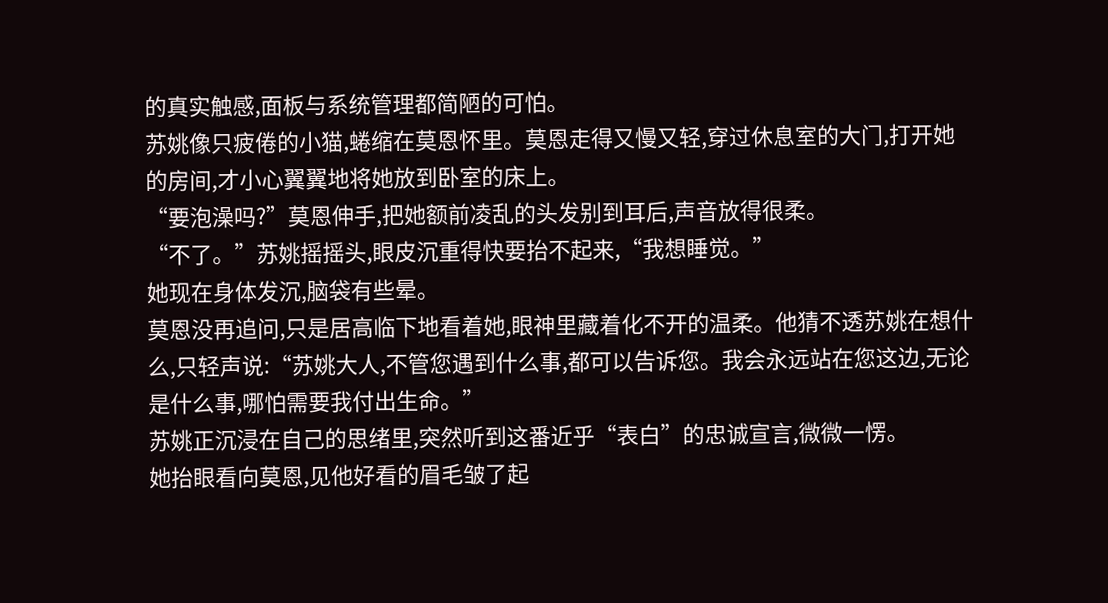的真实触感,面板与系统管理都简陋的可怕。
苏姚像只疲倦的小猫,蜷缩在莫恩怀里。莫恩走得又慢又轻,穿过休息室的大门,打开她的房间,才小心翼翼地将她放到卧室的床上。
“要泡澡吗?”莫恩伸手,把她额前凌乱的头发别到耳后,声音放得很柔。
“不了。”苏姚摇摇头,眼皮沉重得快要抬不起来,“我想睡觉。”
她现在身体发沉,脑袋有些晕。
莫恩没再追问,只是居高临下地看着她,眼神里藏着化不开的温柔。他猜不透苏姚在想什么,只轻声说:“苏姚大人,不管您遇到什么事,都可以告诉您。我会永远站在您这边,无论是什么事,哪怕需要我付出生命。”
苏姚正沉浸在自己的思绪里,突然听到这番近乎“表白”的忠诚宣言,微微一愣。
她抬眼看向莫恩,见他好看的眉毛皱了起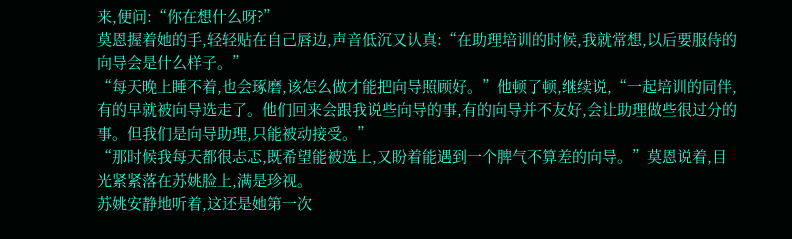来,便问:“你在想什么呀?”
莫恩握着她的手,轻轻贴在自己唇边,声音低沉又认真:“在助理培训的时候,我就常想,以后要服侍的向导会是什么样子。”
“每天晚上睡不着,也会琢磨,该怎么做才能把向导照顾好。”他顿了顿,继续说,“一起培训的同伴,有的早就被向导选走了。他们回来会跟我说些向导的事,有的向导并不友好,会让助理做些很过分的事。但我们是向导助理,只能被动接受。”
“那时候我每天都很忐忑,既希望能被选上,又盼着能遇到一个脾气不算差的向导。”莫恩说着,目光紧紧落在苏姚脸上,满是珍视。
苏姚安静地听着,这还是她第一次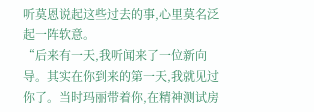听莫恩说起这些过去的事,心里莫名泛起一阵软意。
“后来有一天,我听闻来了一位新向导。其实在你到来的第一天,我就见过你了。当时玛丽带着你,在精神测试房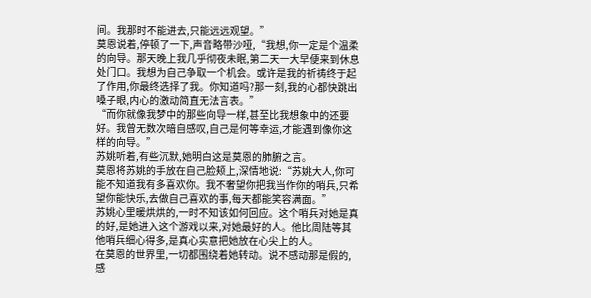间。我那时不能进去,只能远远观望。”
莫恩说着,停顿了一下,声音略带沙哑,“我想,你一定是个温柔的向导。那天晚上我几乎彻夜未眠,第二天一大早便来到休息处门口。我想为自己争取一个机会。或许是我的祈祷终于起了作用,你最终选择了我。你知道吗?那一刻,我的心都快跳出嗓子眼,内心的激动简直无法言表。”
“而你就像我梦中的那些向导一样,甚至比我想象中的还要好。我曾无数次暗自感叹,自己是何等幸运,才能遇到像你这样的向导。”
苏姚听着,有些沉默,她明白这是莫恩的肺腑之言。
莫恩将苏姚的手放在自己脸颊上,深情地说:“苏姚大人,你可能不知道我有多喜欢你。我不奢望你把我当作你的哨兵,只希望你能快乐,去做自己喜欢的事,每天都能笑容满面。”
苏姚心里暖烘烘的,一时不知该如何回应。这个哨兵对她是真的好,是她进入这个游戏以来,对她最好的人。他比周陆等其他哨兵细心得多,是真心实意把她放在心尖上的人。
在莫恩的世界里,一切都围绕着她转动。说不感动那是假的,感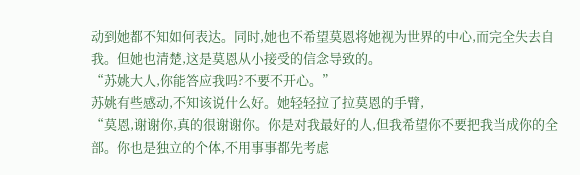动到她都不知如何表达。同时,她也不希望莫恩将她视为世界的中心,而完全失去自我。但她也清楚,这是莫恩从小接受的信念导致的。
“苏姚大人,你能答应我吗?不要不开心。”
苏姚有些感动,不知该说什么好。她轻轻拉了拉莫恩的手臂,
“莫恩,谢谢你,真的很谢谢你。你是对我最好的人,但我希望你不要把我当成你的全部。你也是独立的个体,不用事事都先考虑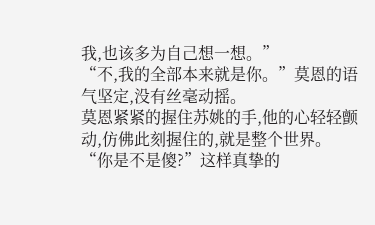我,也该多为自己想一想。”
“不,我的全部本来就是你。”莫恩的语气坚定,没有丝毫动摇。
莫恩紧紧的握住苏姚的手,他的心轻轻颤动,仿佛此刻握住的,就是整个世界。
“你是不是傻?”这样真挚的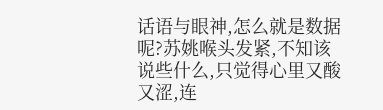话语与眼神,怎么就是数据呢?苏姚喉头发紧,不知该说些什么,只觉得心里又酸又涩,连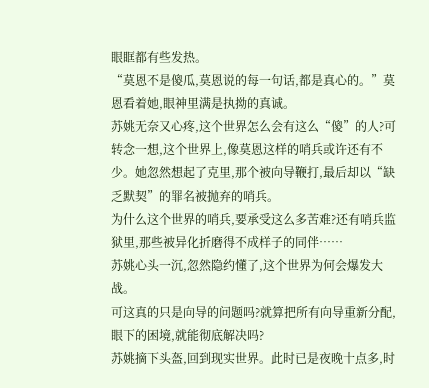眼眶都有些发热。
“莫恩不是傻瓜,莫恩说的每一句话,都是真心的。”莫恩看着她,眼神里满是执拗的真诚。
苏姚无奈又心疼,这个世界怎么会有这么“傻”的人?可转念一想,这个世界上,像莫恩这样的哨兵或许还有不少。她忽然想起了克里,那个被向导鞭打,最后却以“缺乏默契”的罪名被抛弃的哨兵。
为什么这个世界的哨兵,要承受这么多苦难?还有哨兵监狱里,那些被异化折磨得不成样子的同伴……
苏姚心头一沉,忽然隐约懂了,这个世界为何会爆发大战。
可这真的只是向导的问题吗?就算把所有向导重新分配,眼下的困境,就能彻底解决吗?
苏姚摘下头盔,回到现实世界。此时已是夜晚十点多,时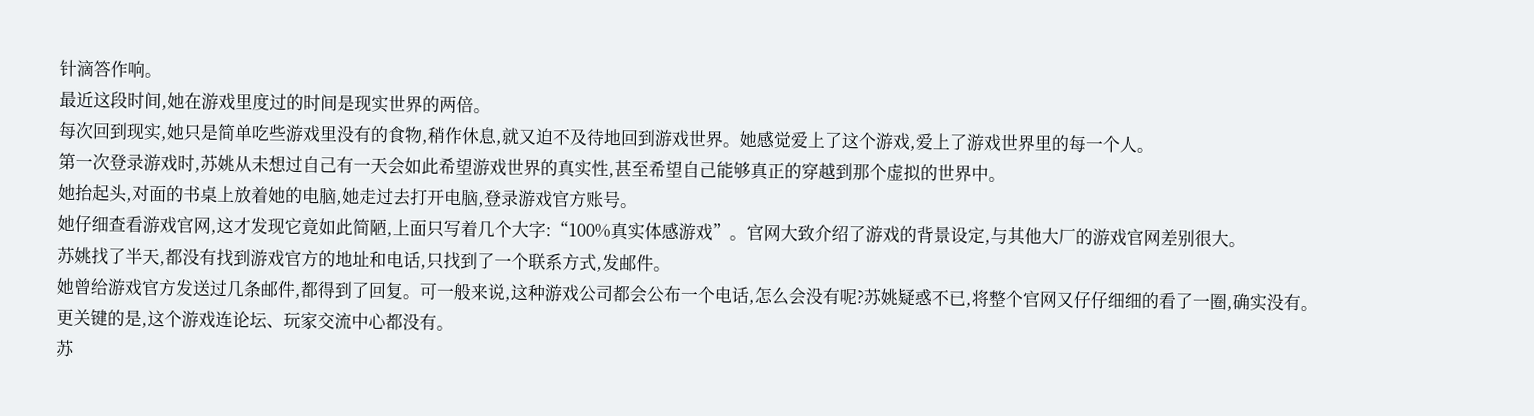针滴答作响。
最近这段时间,她在游戏里度过的时间是现实世界的两倍。
每次回到现实,她只是简单吃些游戏里没有的食物,稍作休息,就又迫不及待地回到游戏世界。她感觉爱上了这个游戏,爱上了游戏世界里的每一个人。
第一次登录游戏时,苏姚从未想过自己有一天会如此希望游戏世界的真实性,甚至希望自己能够真正的穿越到那个虚拟的世界中。
她抬起头,对面的书桌上放着她的电脑,她走过去打开电脑,登录游戏官方账号。
她仔细查看游戏官网,这才发现它竟如此简陋,上面只写着几个大字:“100%真实体感游戏”。官网大致介绍了游戏的背景设定,与其他大厂的游戏官网差别很大。
苏姚找了半天,都没有找到游戏官方的地址和电话,只找到了一个联系方式,发邮件。
她曾给游戏官方发送过几条邮件,都得到了回复。可一般来说,这种游戏公司都会公布一个电话,怎么会没有呢?苏姚疑惑不已,将整个官网又仔仔细细的看了一圈,确实没有。
更关键的是,这个游戏连论坛、玩家交流中心都没有。
苏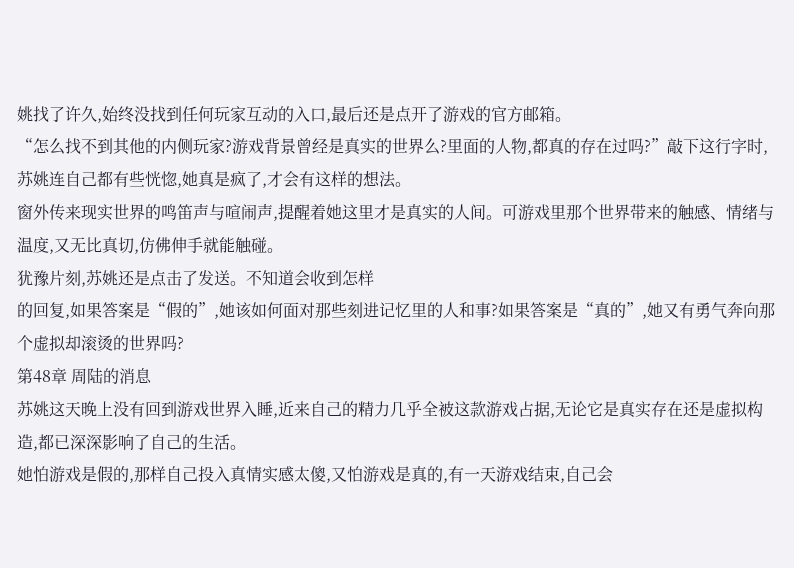姚找了许久,始终没找到任何玩家互动的入口,最后还是点开了游戏的官方邮箱。
“怎么找不到其他的内侧玩家?游戏背景曾经是真实的世界么?里面的人物,都真的存在过吗?”敲下这行字时,苏姚连自己都有些恍惚,她真是疯了,才会有这样的想法。
窗外传来现实世界的鸣笛声与喧闹声,提醒着她这里才是真实的人间。可游戏里那个世界带来的触感、情绪与温度,又无比真切,仿佛伸手就能触碰。
犹豫片刻,苏姚还是点击了发送。不知道会收到怎样
的回复,如果答案是“假的”,她该如何面对那些刻进记忆里的人和事?如果答案是“真的”,她又有勇气奔向那个虚拟却滚烫的世界吗?
第48章 周陆的消息
苏姚这天晚上没有回到游戏世界入睡,近来自己的精力几乎全被这款游戏占据,无论它是真实存在还是虚拟构造,都已深深影响了自己的生活。
她怕游戏是假的,那样自己投入真情实感太傻,又怕游戏是真的,有一天游戏结束,自己会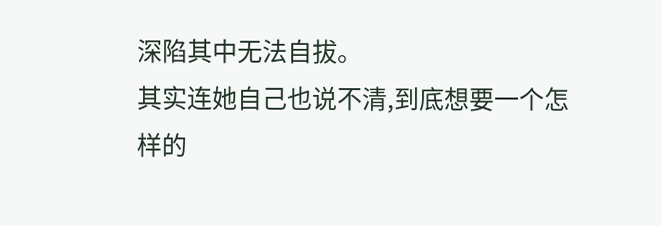深陷其中无法自拔。
其实连她自己也说不清,到底想要一个怎样的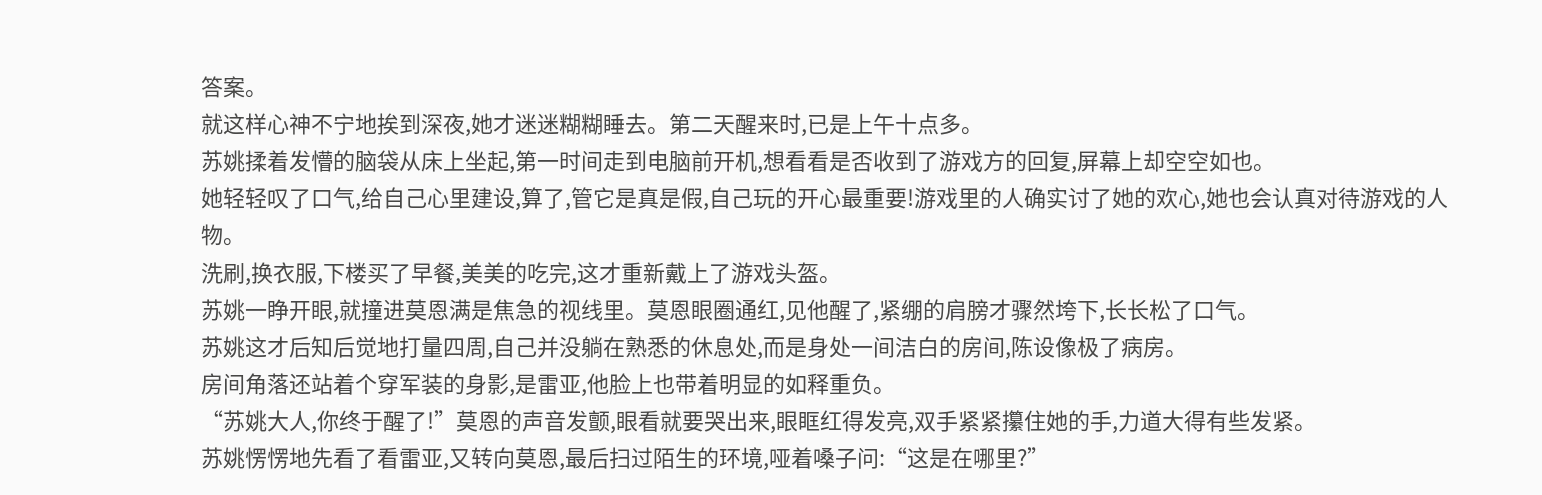答案。
就这样心神不宁地挨到深夜,她才迷迷糊糊睡去。第二天醒来时,已是上午十点多。
苏姚揉着发懵的脑袋从床上坐起,第一时间走到电脑前开机,想看看是否收到了游戏方的回复,屏幕上却空空如也。
她轻轻叹了口气,给自己心里建设,算了,管它是真是假,自己玩的开心最重要!游戏里的人确实讨了她的欢心,她也会认真对待游戏的人物。
洗刷,换衣服,下楼买了早餐,美美的吃完,这才重新戴上了游戏头盔。
苏姚一睁开眼,就撞进莫恩满是焦急的视线里。莫恩眼圈通红,见他醒了,紧绷的肩膀才骤然垮下,长长松了口气。
苏姚这才后知后觉地打量四周,自己并没躺在熟悉的休息处,而是身处一间洁白的房间,陈设像极了病房。
房间角落还站着个穿军装的身影,是雷亚,他脸上也带着明显的如释重负。
“苏姚大人,你终于醒了!”莫恩的声音发颤,眼看就要哭出来,眼眶红得发亮,双手紧紧攥住她的手,力道大得有些发紧。
苏姚愣愣地先看了看雷亚,又转向莫恩,最后扫过陌生的环境,哑着嗓子问:“这是在哪里?”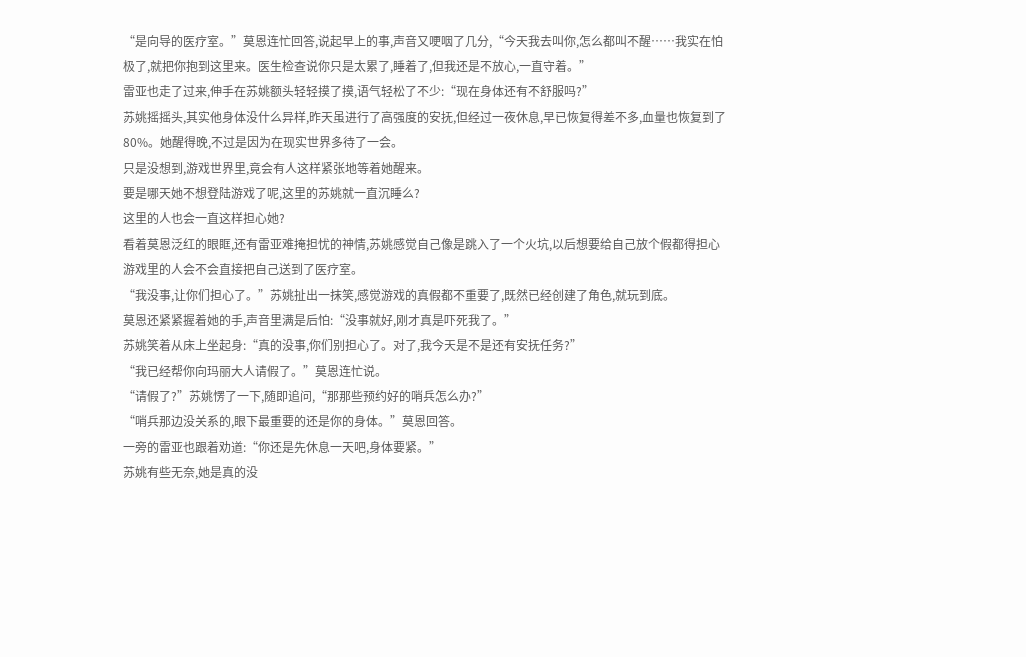“是向导的医疗室。”莫恩连忙回答,说起早上的事,声音又哽咽了几分,“今天我去叫你,怎么都叫不醒……我实在怕极了,就把你抱到这里来。医生检查说你只是太累了,睡着了,但我还是不放心,一直守着。”
雷亚也走了过来,伸手在苏姚额头轻轻摸了摸,语气轻松了不少:“现在身体还有不舒服吗?”
苏姚摇摇头,其实他身体没什么异样,昨天虽进行了高强度的安抚,但经过一夜休息,早已恢复得差不多,血量也恢复到了80%。她醒得晚,不过是因为在现实世界多待了一会。
只是没想到,游戏世界里,竟会有人这样紧张地等着她醒来。
要是哪天她不想登陆游戏了呢,这里的苏姚就一直沉睡么?
这里的人也会一直这样担心她?
看着莫恩泛红的眼眶,还有雷亚难掩担忧的神情,苏姚感觉自己像是跳入了一个火坑,以后想要给自己放个假都得担心游戏里的人会不会直接把自己送到了医疗室。
“我没事,让你们担心了。”苏姚扯出一抹笑,感觉游戏的真假都不重要了,既然已经创建了角色,就玩到底。
莫恩还紧紧握着她的手,声音里满是后怕:“没事就好,刚才真是吓死我了。”
苏姚笑着从床上坐起身:“真的没事,你们别担心了。对了,我今天是不是还有安抚任务?”
“我已经帮你向玛丽大人请假了。”莫恩连忙说。
“请假了?”苏姚愣了一下,随即追问,“那那些预约好的哨兵怎么办?”
“哨兵那边没关系的,眼下最重要的还是你的身体。”莫恩回答。
一旁的雷亚也跟着劝道:“你还是先休息一天吧,身体要紧。”
苏姚有些无奈,她是真的没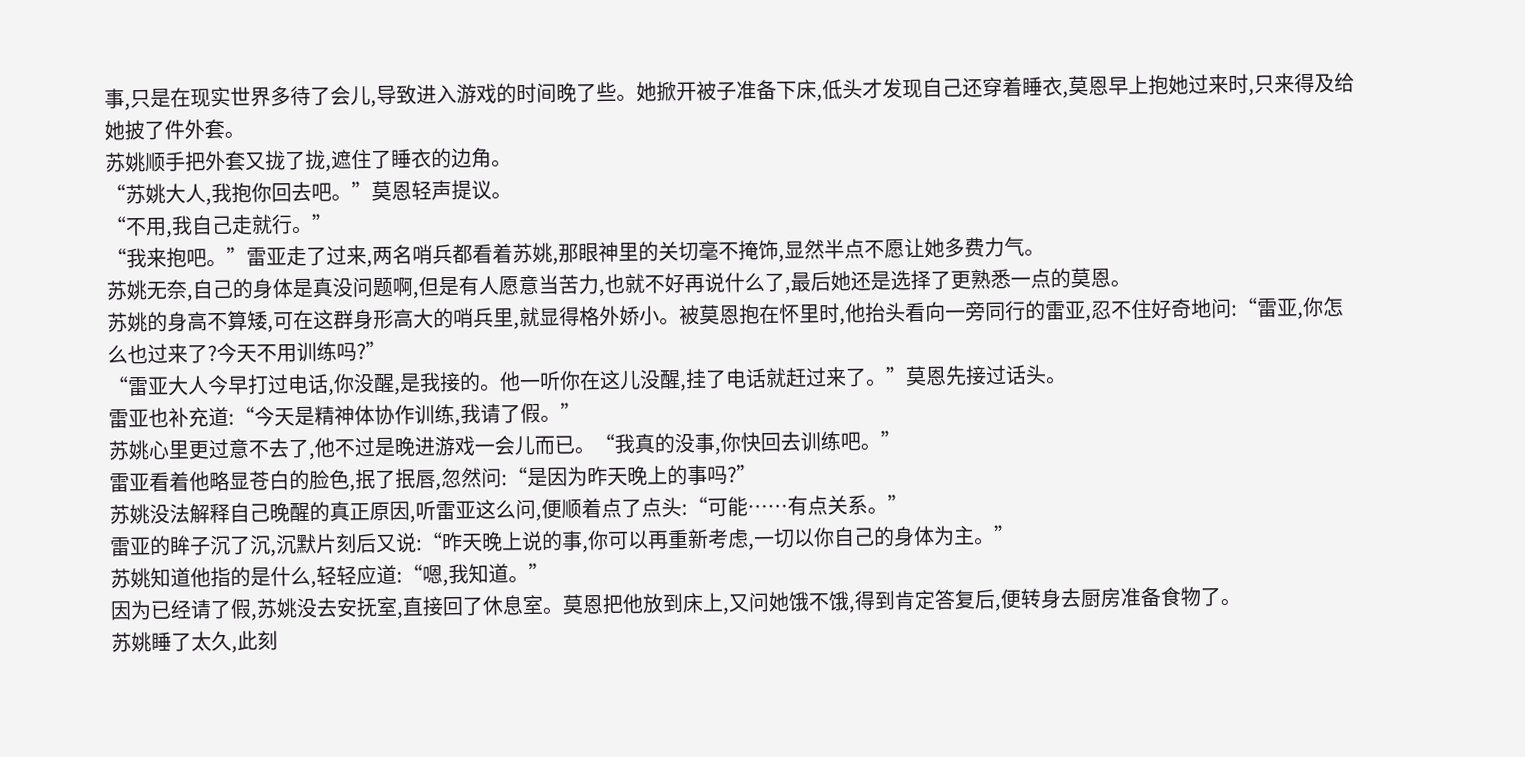事,只是在现实世界多待了会儿,导致进入游戏的时间晚了些。她掀开被子准备下床,低头才发现自己还穿着睡衣,莫恩早上抱她过来时,只来得及给她披了件外套。
苏姚顺手把外套又拢了拢,遮住了睡衣的边角。
“苏姚大人,我抱你回去吧。”莫恩轻声提议。
“不用,我自己走就行。”
“我来抱吧。”雷亚走了过来,两名哨兵都看着苏姚,那眼神里的关切毫不掩饰,显然半点不愿让她多费力气。
苏姚无奈,自己的身体是真没问题啊,但是有人愿意当苦力,也就不好再说什么了,最后她还是选择了更熟悉一点的莫恩。
苏姚的身高不算矮,可在这群身形高大的哨兵里,就显得格外娇小。被莫恩抱在怀里时,他抬头看向一旁同行的雷亚,忍不住好奇地问:“雷亚,你怎么也过来了?今天不用训练吗?”
“雷亚大人今早打过电话,你没醒,是我接的。他一听你在这儿没醒,挂了电话就赶过来了。”莫恩先接过话头。
雷亚也补充道:“今天是精神体协作训练,我请了假。”
苏姚心里更过意不去了,他不过是晚进游戏一会儿而已。“我真的没事,你快回去训练吧。”
雷亚看着他略显苍白的脸色,抿了抿唇,忽然问:“是因为昨天晚上的事吗?”
苏姚没法解释自己晚醒的真正原因,听雷亚这么问,便顺着点了点头:“可能……有点关系。”
雷亚的眸子沉了沉,沉默片刻后又说:“昨天晚上说的事,你可以再重新考虑,一切以你自己的身体为主。”
苏姚知道他指的是什么,轻轻应道:“嗯,我知道。”
因为已经请了假,苏姚没去安抚室,直接回了休息室。莫恩把他放到床上,又问她饿不饿,得到肯定答复后,便转身去厨房准备食物了。
苏姚睡了太久,此刻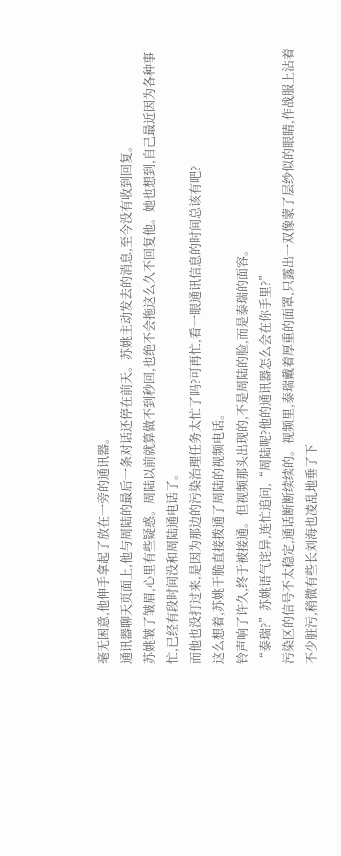毫无困意,他伸手拿起了放在一旁的通讯器。
通讯器聊天页面上,他与周陆的最后一条对话还停在前天。苏姚主动发去的消息,至今没有收到回复。
苏姚皱了皱眉,心里有些疑惑。周陆以前就算做不到秒回,也绝不会拖这么久不回复他。她也想到,自己最近因为各种事忙,已经有段时间没和周陆通电话了。
而他也没打过来,是因为那边的污染治理任务太忙了吗?可再忙,看一眼通讯信息的时间总该有吧?
这么想着,苏姚干脆直接拨通了周陆的视频电话。
铃声响了许久,终于被接通。但视频那头出现的,不是周陆的脸,而是泰瑞的面容。
“泰瑞?”苏姚语气诧异,连忙追问,“周陆呢?他的通讯器怎么会在你手里?”
污染区的信号不太稳定,通话断断续续的。视频里,泰瑞戴着厚重的面罩,只露出一双像蒙了层纱似的眼睛,作战服上沾着不少脏污,稍微有些长刘海也凌乱地垂了下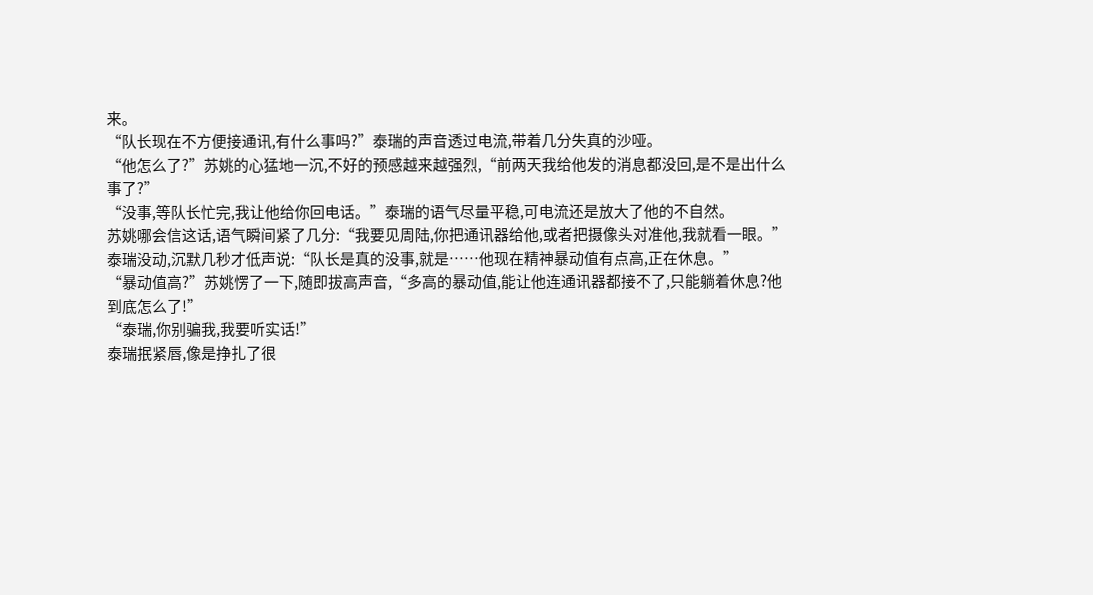来。
“队长现在不方便接通讯,有什么事吗?”泰瑞的声音透过电流,带着几分失真的沙哑。
“他怎么了?”苏姚的心猛地一沉,不好的预感越来越强烈,“前两天我给他发的消息都没回,是不是出什么事了?”
“没事,等队长忙完,我让他给你回电话。”泰瑞的语气尽量平稳,可电流还是放大了他的不自然。
苏姚哪会信这话,语气瞬间紧了几分:“我要见周陆,你把通讯器给他,或者把摄像头对准他,我就看一眼。”
泰瑞没动,沉默几秒才低声说:“队长是真的没事,就是……他现在精神暴动值有点高,正在休息。”
“暴动值高?”苏姚愣了一下,随即拔高声音,“多高的暴动值,能让他连通讯器都接不了,只能躺着休息?他到底怎么了!”
“泰瑞,你别骗我,我要听实话!”
泰瑞抿紧唇,像是挣扎了很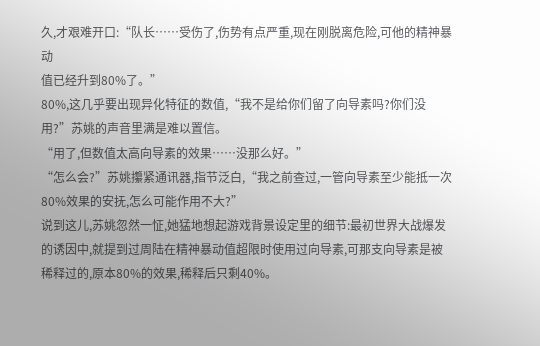久,才艰难开口:“队长……受伤了,伤势有点严重,现在刚脱离危险,可他的精神暴动
值已经升到80%了。”
80%,这几乎要出现异化特征的数值,“我不是给你们留了向导素吗?你们没用?”苏姚的声音里满是难以置信。
“用了,但数值太高向导素的效果……没那么好。”
“怎么会?”苏姚攥紧通讯器,指节泛白,“我之前查过,一管向导素至少能抵一次80%效果的安抚,怎么可能作用不大?”
说到这儿,苏姚忽然一怔,她猛地想起游戏背景设定里的细节:最初世界大战爆发的诱因中,就提到过周陆在精神暴动值超限时使用过向导素,可那支向导素是被稀释过的,原本80%的效果,稀释后只剩40%。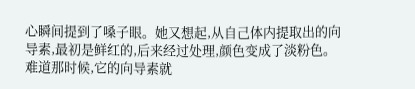心瞬间提到了嗓子眼。她又想起,从自己体内提取出的向导素,最初是鲜红的,后来经过处理,颜色变成了淡粉色。
难道那时候,它的向导素就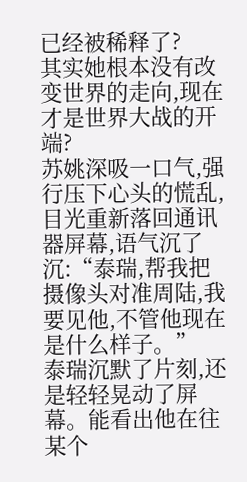已经被稀释了?
其实她根本没有改变世界的走向,现在才是世界大战的开端?
苏姚深吸一口气,强行压下心头的慌乱,目光重新落回通讯器屏幕,语气沉了沉:“泰瑞,帮我把摄像头对准周陆,我要见他,不管他现在是什么样子。”
泰瑞沉默了片刻,还是轻轻晃动了屏幕。能看出他在往某个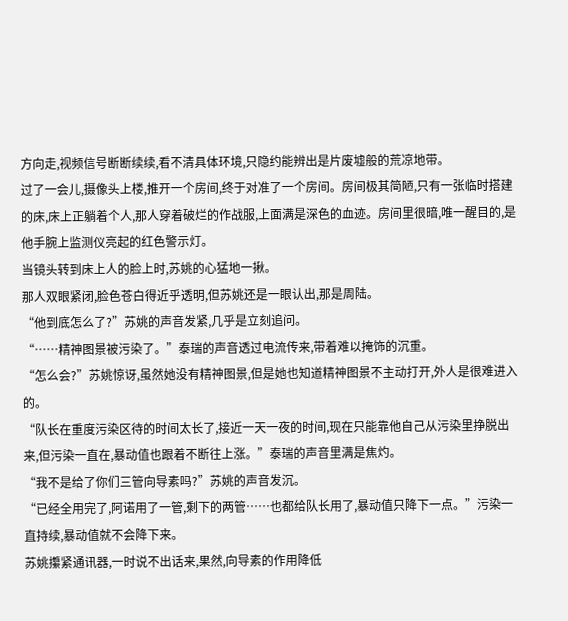方向走,视频信号断断续续,看不清具体环境,只隐约能辨出是片废墟般的荒凉地带。
过了一会儿,摄像头上楼,推开一个房间,终于对准了一个房间。房间极其简陋,只有一张临时搭建的床,床上正躺着个人,那人穿着破烂的作战服,上面满是深色的血迹。房间里很暗,唯一醒目的,是他手腕上监测仪亮起的红色警示灯。
当镜头转到床上人的脸上时,苏姚的心猛地一揪。
那人双眼紧闭,脸色苍白得近乎透明,但苏姚还是一眼认出,那是周陆。
“他到底怎么了?”苏姚的声音发紧,几乎是立刻追问。
“……精神图景被污染了。”泰瑞的声音透过电流传来,带着难以掩饰的沉重。
“怎么会?”苏姚惊讶,虽然她没有精神图景,但是她也知道精神图景不主动打开,外人是很难进入的。
“队长在重度污染区待的时间太长了,接近一天一夜的时间,现在只能靠他自己从污染里挣脱出来,但污染一直在,暴动值也跟着不断往上涨。”泰瑞的声音里满是焦灼。
“我不是给了你们三管向导素吗?”苏姚的声音发沉。
“已经全用完了,阿诺用了一管,剩下的两管……也都给队长用了,暴动值只降下一点。”污染一直持续,暴动值就不会降下来。
苏姚攥紧通讯器,一时说不出话来,果然,向导素的作用降低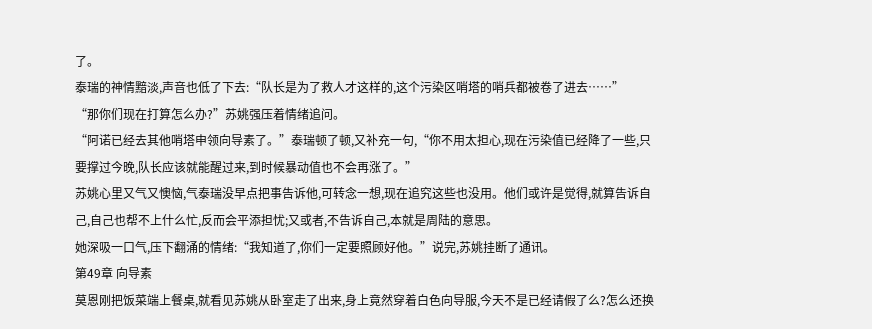了。
泰瑞的神情黯淡,声音也低了下去:“队长是为了救人才这样的,这个污染区哨塔的哨兵都被卷了进去……”
“那你们现在打算怎么办?”苏姚强压着情绪追问。
“阿诺已经去其他哨塔申领向导素了。”泰瑞顿了顿,又补充一句,“你不用太担心,现在污染值已经降了一些,只要撑过今晚,队长应该就能醒过来,到时候暴动值也不会再涨了。”
苏姚心里又气又懊恼,气泰瑞没早点把事告诉他,可转念一想,现在追究这些也没用。他们或许是觉得,就算告诉自己,自己也帮不上什么忙,反而会平添担忧;又或者,不告诉自己,本就是周陆的意思。
她深吸一口气,压下翻涌的情绪:“我知道了,你们一定要照顾好他。”说完,苏姚挂断了通讯。
第49章 向导素
莫恩刚把饭菜端上餐桌,就看见苏姚从卧室走了出来,身上竟然穿着白色向导服,今天不是已经请假了么?怎么还换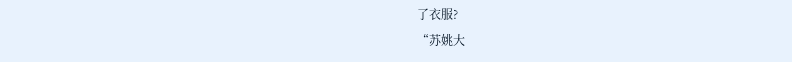了衣服?
“苏姚大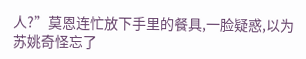人?”莫恩连忙放下手里的餐具,一脸疑惑,以为苏姚奇怪忘了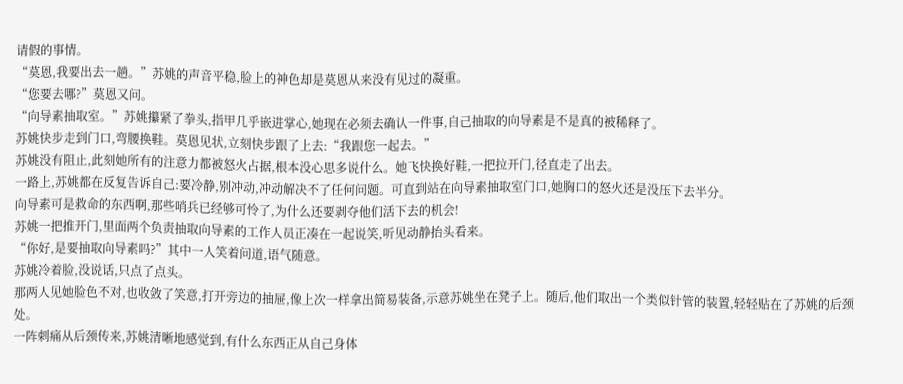请假的事情。
“莫恩,我要出去一趟。”苏姚的声音平稳,脸上的神色却是莫恩从来没有见过的凝重。
“您要去哪?”莫恩又问。
“向导素抽取室。”苏姚攥紧了拳头,指甲几乎嵌进掌心,她现在必须去确认一件事,自己抽取的向导素是不是真的被稀释了。
苏姚快步走到门口,弯腰换鞋。莫恩见状,立刻快步跟了上去:“我跟您一起去。”
苏姚没有阻止,此刻她所有的注意力都被怒火占据,根本没心思多说什么。她飞快换好鞋,一把拉开门,径直走了出去。
一路上,苏姚都在反复告诉自己:要冷静,别冲动,冲动解决不了任何问题。可直到站在向导素抽取室门口,她胸口的怒火还是没压下去半分。
向导素可是救命的东西啊,那些哨兵已经够可怜了,为什么还要剥夺他们活下去的机会!
苏姚一把推开门,里面两个负责抽取向导素的工作人员正凑在一起说笑,听见动静抬头看来。
“你好,是要抽取向导素吗?”其中一人笑着问道,语气随意。
苏姚冷着脸,没说话,只点了点头。
那两人见她脸色不对,也收敛了笑意,打开旁边的抽屉,像上次一样拿出简易装备,示意苏姚坐在凳子上。随后,他们取出一个类似针管的装置,轻轻贴在了苏姚的后颈处。
一阵刺痛从后颈传来,苏姚清晰地感觉到,有什么东西正从自己身体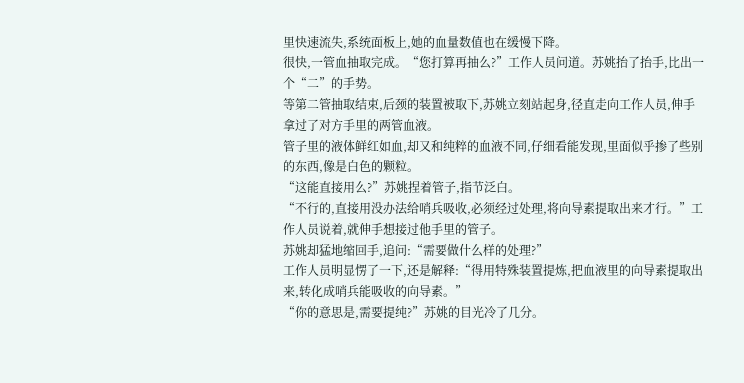里快速流失,系统面板上,她的血量数值也在缓慢下降。
很快,一管血抽取完成。“您打算再抽么?”工作人员问道。苏姚抬了抬手,比出一个“二”的手势。
等第二管抽取结束,后颈的装置被取下,苏姚立刻站起身,径直走向工作人员,伸手拿过了对方手里的两管血液。
管子里的液体鲜红如血,却又和纯粹的血液不同,仔细看能发现,里面似乎掺了些别的东西,像是白色的颗粒。
“这能直接用么?”苏姚捏着管子,指节泛白。
“不行的,直接用没办法给哨兵吸收,必须经过处理,将向导素提取出来才行。”工作人员说着,就伸手想接过他手里的管子。
苏姚却猛地缩回手,追问:“需要做什么样的处理?”
工作人员明显愣了一下,还是解释:“得用特殊装置提炼,把血液里的向导素提取出来,转化成哨兵能吸收的向导素。”
“你的意思是,需要提纯?”苏姚的目光冷了几分。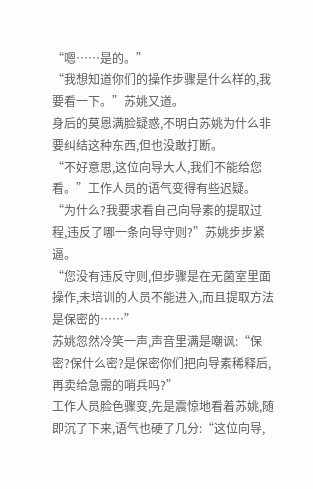“嗯……是的。”
“我想知道你们的操作步骤是什么样的,我要看一下。”苏姚又道。
身后的莫恩满脸疑惑,不明白苏姚为什么非要纠结这种东西,但也没敢打断。
“不好意思,这位向导大人,我们不能给您看。”工作人员的语气变得有些迟疑。
“为什么?我要求看自己向导素的提取过程,违反了哪一条向导守则?”苏姚步步紧逼。
“您没有违反守则,但步骤是在无菌室里面操作,未培训的人员不能进入,而且提取方法是保密的……”
苏姚忽然冷笑一声,声音里满是嘲讽:“保密?保什么密?是保密你们把向导素稀释后,再卖给急需的哨兵吗?”
工作人员脸色骤变,先是震惊地看着苏姚,随即沉了下来,语气也硬了几分:“这位向导,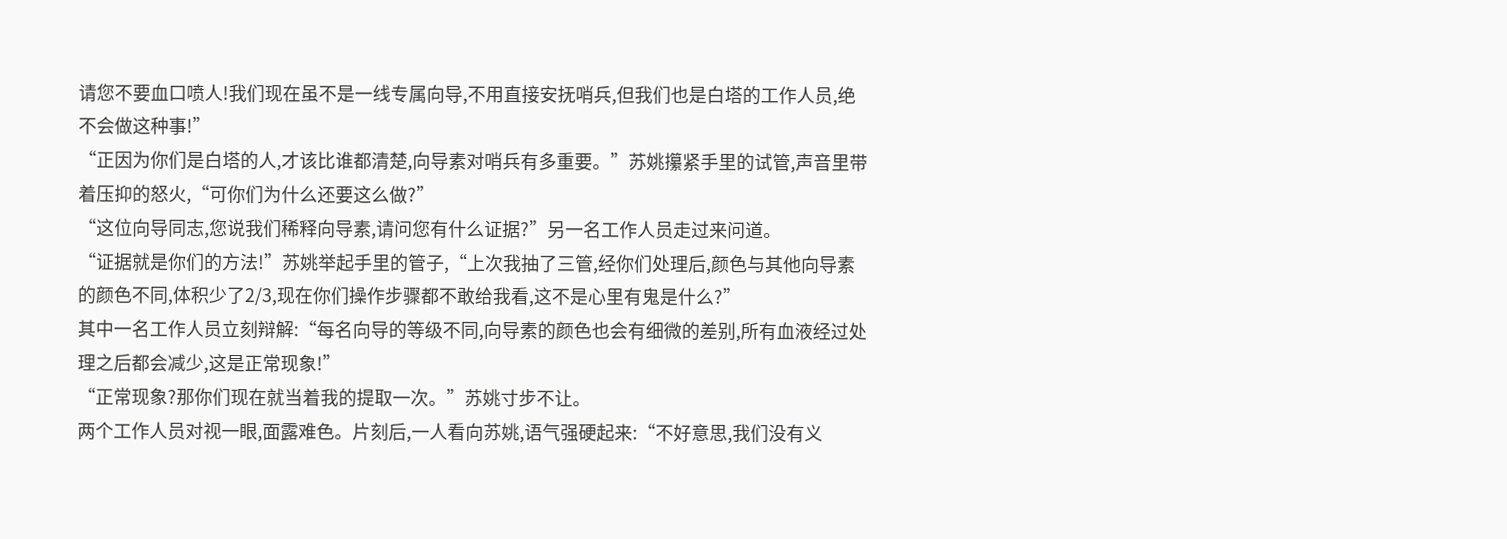请您不要血口喷人!我们现在虽不是一线专属向导,不用直接安抚哨兵,但我们也是白塔的工作人员,绝不会做这种事!”
“正因为你们是白塔的人,才该比谁都清楚,向导素对哨兵有多重要。”苏姚攥紧手里的试管,声音里带着压抑的怒火,“可你们为什么还要这么做?”
“这位向导同志,您说我们稀释向导素,请问您有什么证据?”另一名工作人员走过来问道。
“证据就是你们的方法!”苏姚举起手里的管子,“上次我抽了三管,经你们处理后,颜色与其他向导素的颜色不同,体积少了2/3,现在你们操作步骤都不敢给我看,这不是心里有鬼是什么?”
其中一名工作人员立刻辩解:“每名向导的等级不同,向导素的颜色也会有细微的差别,所有血液经过处理之后都会减少,这是正常现象!”
“正常现象?那你们现在就当着我的提取一次。”苏姚寸步不让。
两个工作人员对视一眼,面露难色。片刻后,一人看向苏姚,语气强硬起来:“不好意思,我们没有义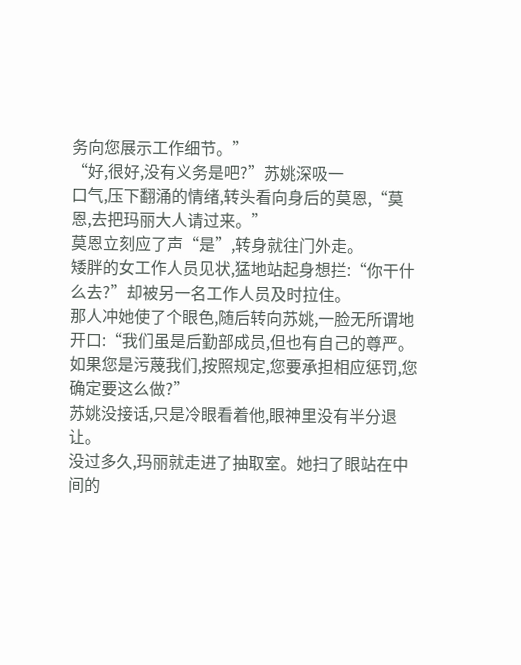务向您展示工作细节。”
“好,很好,没有义务是吧?”苏姚深吸一
口气,压下翻涌的情绪,转头看向身后的莫恩,“莫恩,去把玛丽大人请过来。”
莫恩立刻应了声“是”,转身就往门外走。
矮胖的女工作人员见状,猛地站起身想拦:“你干什么去?”却被另一名工作人员及时拉住。
那人冲她使了个眼色,随后转向苏姚,一脸无所谓地开口:“我们虽是后勤部成员,但也有自己的尊严。如果您是污蔑我们,按照规定,您要承担相应惩罚,您确定要这么做?”
苏姚没接话,只是冷眼看着他,眼神里没有半分退让。
没过多久,玛丽就走进了抽取室。她扫了眼站在中间的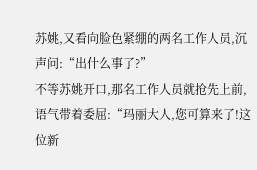苏姚,又看向脸色紧绷的两名工作人员,沉声问:“出什么事了?”
不等苏姚开口,那名工作人员就抢先上前,语气带着委屈:“玛丽大人,您可算来了!这位新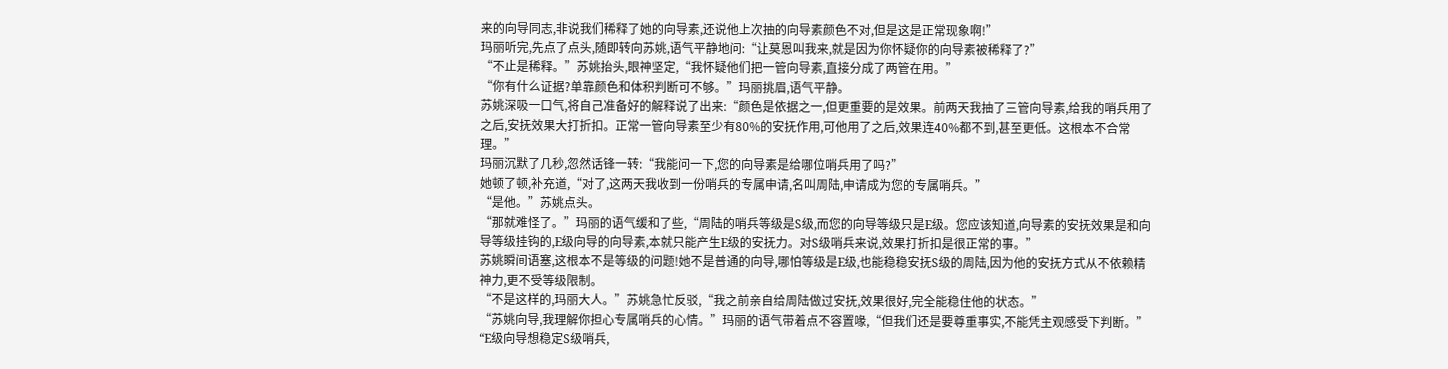来的向导同志,非说我们稀释了她的向导素,还说他上次抽的向导素颜色不对,但是这是正常现象啊!”
玛丽听完,先点了点头,随即转向苏姚,语气平静地问:“让莫恩叫我来,就是因为你怀疑你的向导素被稀释了?”
“不止是稀释。”苏姚抬头,眼神坚定,“我怀疑他们把一管向导素,直接分成了两管在用。”
“你有什么证据?单靠颜色和体积判断可不够。”玛丽挑眉,语气平静。
苏姚深吸一口气,将自己准备好的解释说了出来:“颜色是依据之一,但更重要的是效果。前两天我抽了三管向导素,给我的哨兵用了之后,安抚效果大打折扣。正常一管向导素至少有80%的安抚作用,可他用了之后,效果连40%都不到,甚至更低。这根本不合常理。”
玛丽沉默了几秒,忽然话锋一转:“我能问一下,您的向导素是给哪位哨兵用了吗?”
她顿了顿,补充道,“对了,这两天我收到一份哨兵的专属申请,名叫周陆,申请成为您的专属哨兵。”
“是他。”苏姚点头。
“那就难怪了。”玛丽的语气缓和了些,“周陆的哨兵等级是S级,而您的向导等级只是E级。您应该知道,向导素的安抚效果是和向导等级挂钩的,E级向导的向导素,本就只能产生E级的安抚力。对S级哨兵来说,效果打折扣是很正常的事。”
苏姚瞬间语塞,这根本不是等级的问题!她不是普通的向导,哪怕等级是E级,也能稳稳安抚S级的周陆,因为他的安抚方式从不依赖精神力,更不受等级限制。
“不是这样的,玛丽大人。”苏姚急忙反驳,“我之前亲自给周陆做过安抚,效果很好,完全能稳住他的状态。”
“苏姚向导,我理解你担心专属哨兵的心情。”玛丽的语气带着点不容置喙,“但我们还是要尊重事实,不能凭主观感受下判断。”
“E级向导想稳定S级哨兵,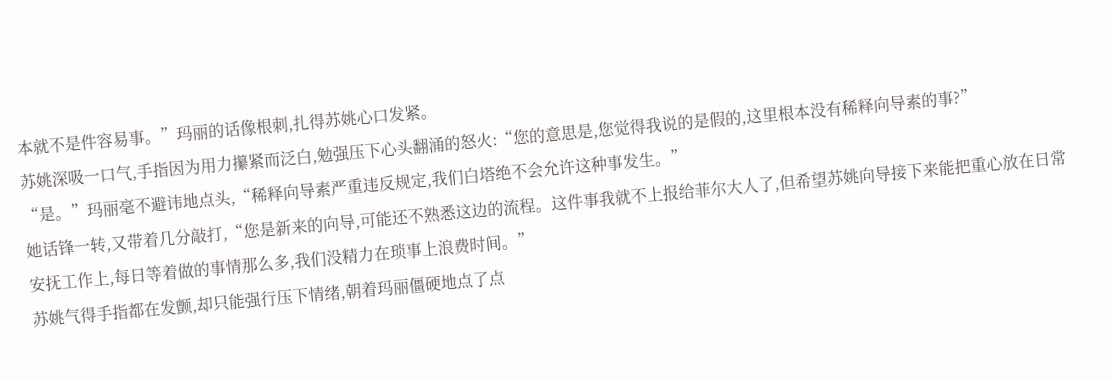本就不是件容易事。”玛丽的话像根刺,扎得苏姚心口发紧。
苏姚深吸一口气,手指因为用力攥紧而泛白,勉强压下心头翻涌的怒火:“您的意思是,您觉得我说的是假的,这里根本没有稀释向导素的事?”
“是。”玛丽毫不避讳地点头,“稀释向导素严重违反规定,我们白塔绝不会允许这种事发生。”
她话锋一转,又带着几分敲打,“您是新来的向导,可能还不熟悉这边的流程。这件事我就不上报给菲尔大人了,但希望苏姚向导接下来能把重心放在日常安抚工作上,每日等着做的事情那么多,我们没精力在琐事上浪费时间。”
苏姚气得手指都在发颤,却只能强行压下情绪,朝着玛丽僵硬地点了点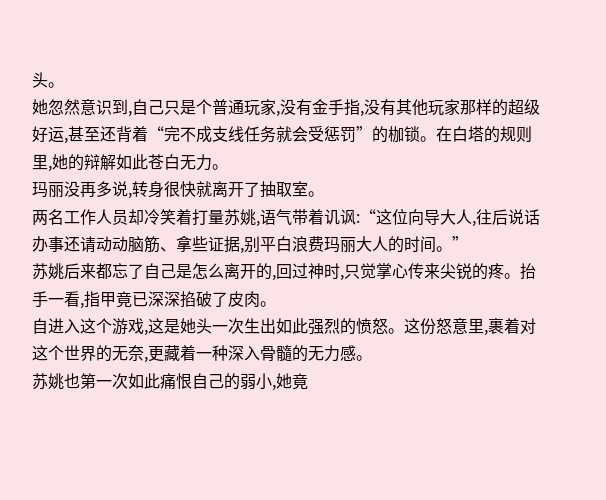头。
她忽然意识到,自己只是个普通玩家,没有金手指,没有其他玩家那样的超级好运,甚至还背着“完不成支线任务就会受惩罚”的枷锁。在白塔的规则里,她的辩解如此苍白无力。
玛丽没再多说,转身很快就离开了抽取室。
两名工作人员却冷笑着打量苏姚,语气带着讥讽:“这位向导大人,往后说话办事还请动动脑筋、拿些证据,别平白浪费玛丽大人的时间。”
苏姚后来都忘了自己是怎么离开的,回过神时,只觉掌心传来尖锐的疼。抬手一看,指甲竟已深深掐破了皮肉。
自进入这个游戏,这是她头一次生出如此强烈的愤怒。这份怒意里,裹着对这个世界的无奈,更藏着一种深入骨髓的无力感。
苏姚也第一次如此痛恨自己的弱小,她竟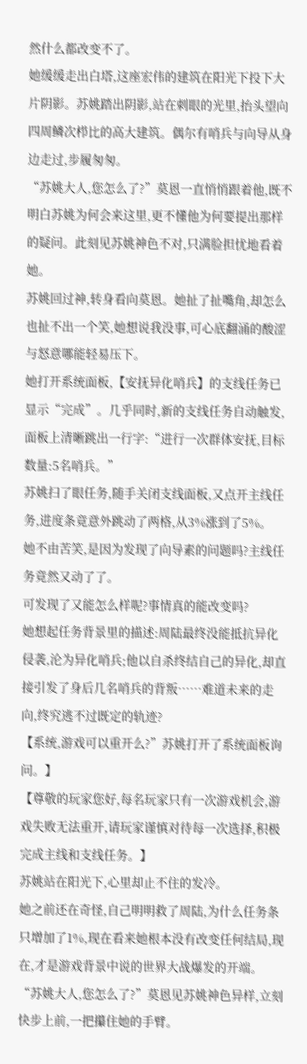然什么都改变不了。
她缓缓走出白塔,这座宏伟的建筑在阳光下投下大片阴影。苏姚踏出阴影,站在刺眼的光里,抬头望向四周鳞次栉比的高大建筑。偶尔有哨兵与向导从身边走过,步履匆匆。
“苏姚大人,您怎么了?”莫恩一直悄悄跟着他,既不明白苏姚为何会来这里,更不懂他为何要提出那样的疑问。此刻见苏姚神色不对,只满脸担忧地看着她。
苏姚回过神,转身看向莫恩。她扯了扯嘴角,却怎么也扯不出一个笑,她想说我没事,可心底翻涌的酸涩与怒意哪能轻易压下。
她打开系统面板,【安抚异化哨兵】的支线任务已显示“完成”。几乎同时,新的支线任务自动触发,面板上清晰跳出一行字:“进行一次群体安抚,目标数量:5名哨兵。”
苏姚扫了眼任务,随手关闭支线面板,又点开主线任务,进度条竟意外跳动了两格,从3%涨到了5%。
她不由苦笑,是因为发现了向导素的问题吗?主线任务竟然又动了了。
可发现了又能怎么样呢?事情真的能改变吗?
她想起任务背景里的描述:周陆最终没能抵抗异化侵袭,沦为异化哨兵;他以自杀终结自己的异化,却直接引发了身后几名哨兵的背叛……难道未来的走向,终究逃不过既定的轨迹?
【系统,游戏可以重开么?”苏姚打开了系统面板询问。】
【尊敬的玩家您好,每名玩家只有一次游戏机会,游戏失败无法重开,请玩家谨慎对待每一次选择,积极完成主线和支线任务。】
苏姚站在阳光下,心里却止不住的发冷。
她之前还在奇怪,自己明明救了周陆,为什么任务条只增加了1%,现在看来她根本没有改变任何结局,现在,才是游戏背景中说的世界大战爆发的开端。
“苏姚大人,您怎么了?”莫恩见苏姚神色异样,立刻快步上前,一把攥住她的手臂。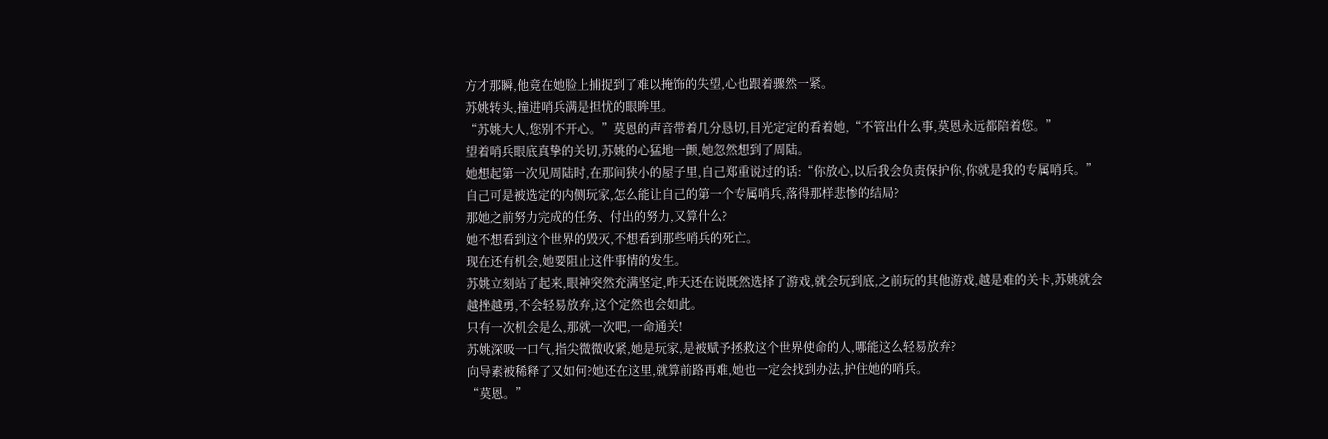方才那瞬,他竟在她脸上捕捉到了难以掩饰的失望,心也跟着骤然一紧。
苏姚转头,撞进哨兵满是担忧的眼眸里。
“苏姚大人,您别不开心。”莫恩的声音带着几分恳切,目光定定的看着她,“不管出什么事,莫恩永远都陪着您。”
望着哨兵眼底真挚的关切,苏姚的心猛地一颤,她忽然想到了周陆。
她想起第一次见周陆时,在那间狭小的屋子里,自己郑重说过的话:“你放心,以后我会负责保护你,你就是我的专属哨兵。”
自己可是被选定的内侧玩家,怎么能让自己的第一个专属哨兵,落得那样悲惨的结局?
那她之前努力完成的任务、付出的努力,又算什么?
她不想看到这个世界的毁灭,不想看到那些哨兵的死亡。
现在还有机会,她要阻止这件事情的发生。
苏姚立刻站了起来,眼神突然充满坚定,昨天还在说既然选择了游戏,就会玩到底,之前玩的其他游戏,越是难的关卡,苏姚就会越挫越勇,不会轻易放弃,这个定然也会如此。
只有一次机会是么,那就一次吧,一命通关!
苏姚深吸一口气,指尖微微收紧,她是玩家,是被赋予拯救这个世界使命的人,哪能这么轻易放弃?
向导素被稀释了又如何?她还在这里,就算前路再难,她也一定会找到办法,护住她的哨兵。
“莫恩。”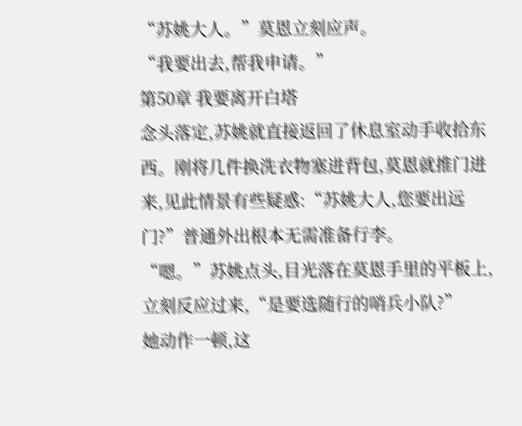“苏姚大人。”莫恩立刻应声。
“我要出去,帮我申请。”
第50章 我要离开白塔
念头落定,苏姚就直接返回了休息室动手收拾东西。刚将几件换洗衣物塞进背包,莫恩就推门进来,见此情景有些疑惑:“苏姚大人,您要出远门?”普通外出根本无需准备行李。
“嗯。”苏姚点头,目光落在莫恩手里的平板上,立刻反应过来,“是要选随行的哨兵小队?”
她动作一顿,这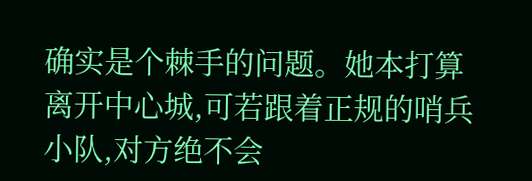确实是个棘手的问题。她本打算离开中心城,可若跟着正规的哨兵小队,对方绝不会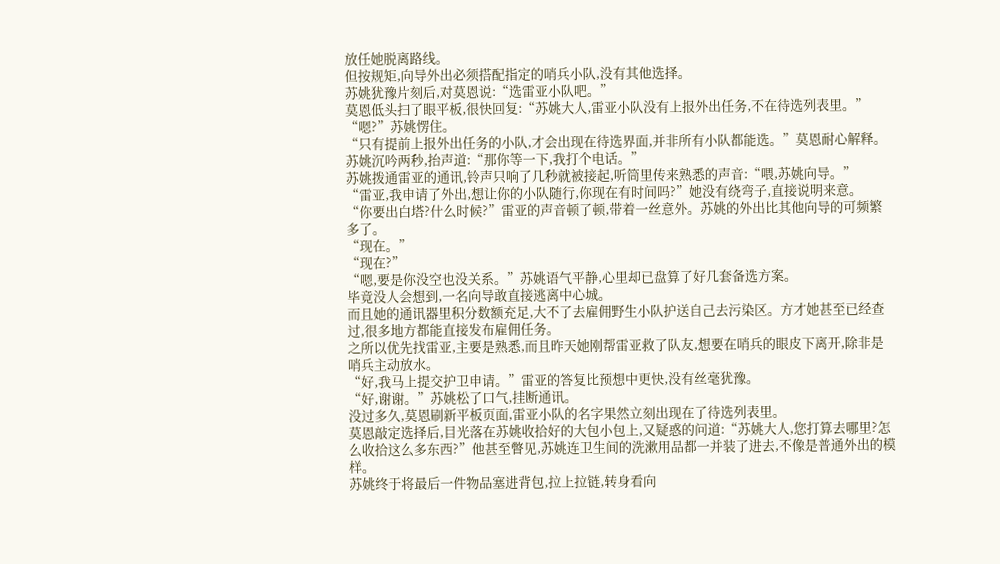放任她脱离路线。
但按规矩,向导外出必须搭配指定的哨兵小队,没有其他选择。
苏姚犹豫片刻后,对莫恩说:“选雷亚小队吧。”
莫恩低头扫了眼平板,很快回复:“苏姚大人,雷亚小队没有上报外出任务,不在待选列表里。”
“嗯?”苏姚愣住。
“只有提前上报外出任务的小队,才会出现在待选界面,并非所有小队都能选。”莫恩耐心解释。
苏姚沉吟两秒,抬声道:“那你等一下,我打个电话。”
苏姚拨通雷亚的通讯,铃声只响了几秒就被接起,听筒里传来熟悉的声音:“喂,苏姚向导。”
“雷亚,我申请了外出,想让你的小队随行,你现在有时间吗?”她没有绕弯子,直接说明来意。
“你要出白塔?什么时候?”雷亚的声音顿了顿,带着一丝意外。苏姚的外出比其他向导的可频繁多了。
“现在。”
“现在?”
“嗯,要是你没空也没关系。”苏姚语气平静,心里却已盘算了好几套备选方案。
毕竟没人会想到,一名向导敢直接逃离中心城。
而且她的通讯器里积分数额充足,大不了去雇佣野生小队护送自己去污染区。方才她甚至已经查过,很多地方都能直接发布雇佣任务。
之所以优先找雷亚,主要是熟悉,而且昨天她刚帮雷亚救了队友,想要在哨兵的眼皮下离开,除非是哨兵主动放水。
“好,我马上提交护卫申请。”雷亚的答复比预想中更快,没有丝毫犹豫。
“好,谢谢。”苏姚松了口气,挂断通讯。
没过多久,莫恩刷新平板页面,雷亚小队的名字果然立刻出现在了待选列表里。
莫恩敲定选择后,目光落在苏姚收拾好的大包小包上,又疑惑的问道:“苏姚大人,您打算去哪里?怎么收拾这么多东西?”他甚至瞥见,苏姚连卫生间的洗漱用品都一并装了进去,不像是普通外出的模样。
苏姚终于将最后一件物品塞进背包,拉上拉链,转身看向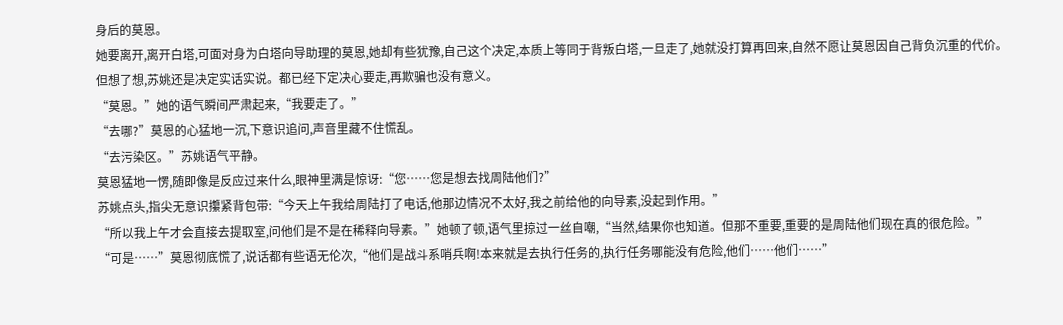身后的莫恩。
她要离开,离开白塔,可面对身为白塔向导助理的莫恩,她却有些犹豫,自己这个决定,本质上等同于背叛白塔,一旦走了,她就没打算再回来,自然不愿让莫恩因自己背负沉重的代价。
但想了想,苏姚还是决定实话实说。都已经下定决心要走,再欺骗也没有意义。
“莫恩。”她的语气瞬间严肃起来,“我要走了。”
“去哪?”莫恩的心猛地一沉,下意识追问,声音里藏不住慌乱。
“去污染区。”苏姚语气平静。
莫恩猛地一愣,随即像是反应过来什么,眼神里满是惊讶:“您……您是想去找周陆他们?”
苏姚点头,指尖无意识攥紧背包带:“今天上午我给周陆打了电话,他那边情况不太好,我之前给他的向导素,没起到作用。”
“所以我上午才会直接去提取室,问他们是不是在稀释向导素。”她顿了顿,语气里掠过一丝自嘲,“当然,结果你也知道。但那不重要,重要的是周陆他们现在真的很危险。”
“可是……”莫恩彻底慌了,说话都有些语无伦次,“他们是战斗系哨兵啊!本来就是去执行任务的,执行任务哪能没有危险,他们……他们……”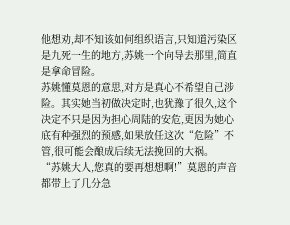他想劝,却不知该如何组织语言,只知道污染区是九死一生的地方,苏姚一个向导去那里,简直是拿命冒险。
苏姚懂莫恩的意思,对方是真心不希望自己涉险。其实她当初做决定时,也犹豫了很久,这个决定不只是因为担心周陆的安危,更因为她心底有种强烈的预感,如果放任这次“危险”不管,很可能会酿成后续无法挽回的大祸。
“苏姚大人,您真的要再想想啊!”莫恩的声音都带上了几分急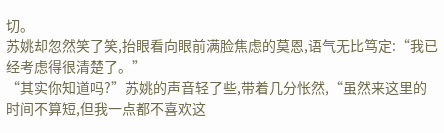切。
苏姚却忽然笑了笑,抬眼看向眼前满脸焦虑的莫恩,语气无比笃定:“我已经考虑得很清楚了。”
“其实你知道吗?”苏姚的声音轻了些,带着几分怅然,“虽然来这里的时间不算短,但我一点都不喜欢这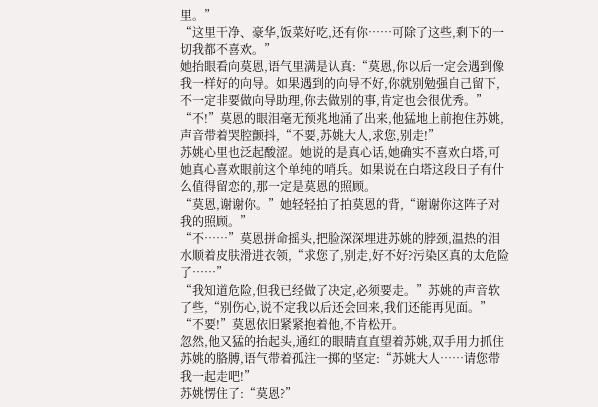里。”
“这里干净、豪华,饭菜好吃,还有你……可除了这些,剩下的一切我都不喜欢。”
她抬眼看向莫恩,语气里满是认真:“莫恩,你以后一定会遇到像我一样好的向导。如果遇到的向导不好,你就别勉强自己留下,不一定非要做向导助理,你去做别的事,肯定也会很优秀。”
“不!”莫恩的眼泪毫无预兆地涌了出来,他猛地上前抱住苏姚,声音带着哭腔颤抖,“不要,苏姚大人,求您,别走!”
苏姚心里也泛起酸涩。她说的是真心话,她确实不喜欢白塔,可她真心喜欢眼前这个单纯的哨兵。如果说在白塔这段日子有什么值得留恋的,那一定是莫恩的照顾。
“莫恩,谢谢你。”她轻轻拍了拍莫恩的背,“谢谢你这阵子对我的照顾。”
“不……”莫恩拼命摇头,把脸深深埋进苏姚的脖颈,温热的泪水顺着皮肤滑进衣领,“求您了,别走,好不好?污染区真的太危险了……”
“我知道危险,但我已经做了决定,必须要走。”苏姚的声音软了些,“别伤心,说不定我以后还会回来,我们还能再见面。”
“不要!”莫恩依旧紧紧抱着他,不肯松开。
忽然,他又猛的抬起头,通红的眼睛直直望着苏姚,双手用力抓住苏姚的胳膊,语气带着孤注一掷的坚定:“苏姚大人……请您带我一起走吧!”
苏姚愣住了:“莫恩?”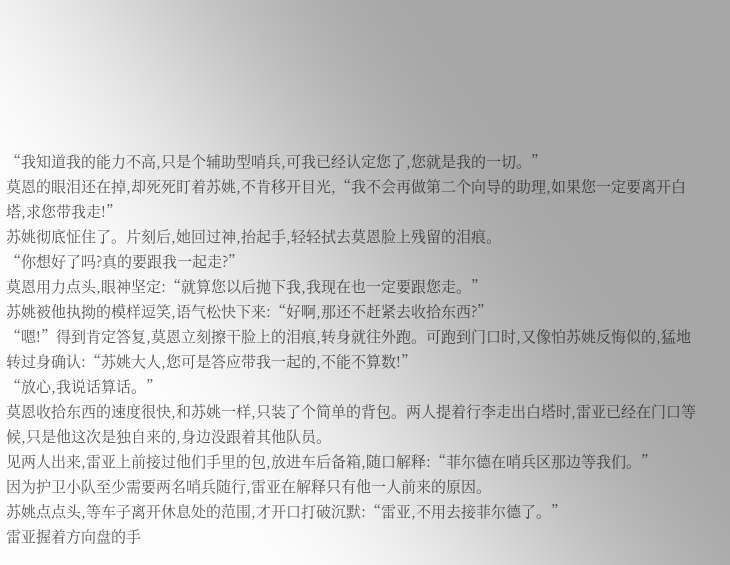“我知道我的能力不高,只是个辅助型哨兵,可我已经认定您了,您就是我的一切。”
莫恩的眼泪还在掉,却死死盯着苏姚,不肯移开目光,“我不会再做第二个向导的助理,如果您一定要离开白塔,求您带我走!”
苏姚彻底怔住了。片刻后,她回过神,抬起手,轻轻拭去莫恩脸上残留的泪痕。
“你想好了吗?真的要跟我一起走?”
莫恩用力点头,眼神坚定:“就算您以后抛下我,我现在也一定要跟您走。”
苏姚被他执拗的模样逗笑,语气松快下来:“好啊,那还不赶紧去收拾东西?”
“嗯!”得到肯定答复,莫恩立刻擦干脸上的泪痕,转身就往外跑。可跑到门口时,又像怕苏姚反悔似的,猛地转过身确认:“苏姚大人,您可是答应带我一起的,不能不算数!”
“放心,我说话算话。”
莫恩收拾东西的速度很快,和苏姚一样,只装了个简单的背包。两人提着行李走出白塔时,雷亚已经在门口等候,只是他这次是独自来的,身边没跟着其他队员。
见两人出来,雷亚上前接过他们手里的包,放进车后备箱,随口解释:“菲尔德在哨兵区那边等我们。”
因为护卫小队至少需要两名哨兵随行,雷亚在解释只有他一人前来的原因。
苏姚点点头,等车子离开休息处的范围,才开口打破沉默:“雷亚,不用去接菲尔德了。”
雷亚握着方向盘的手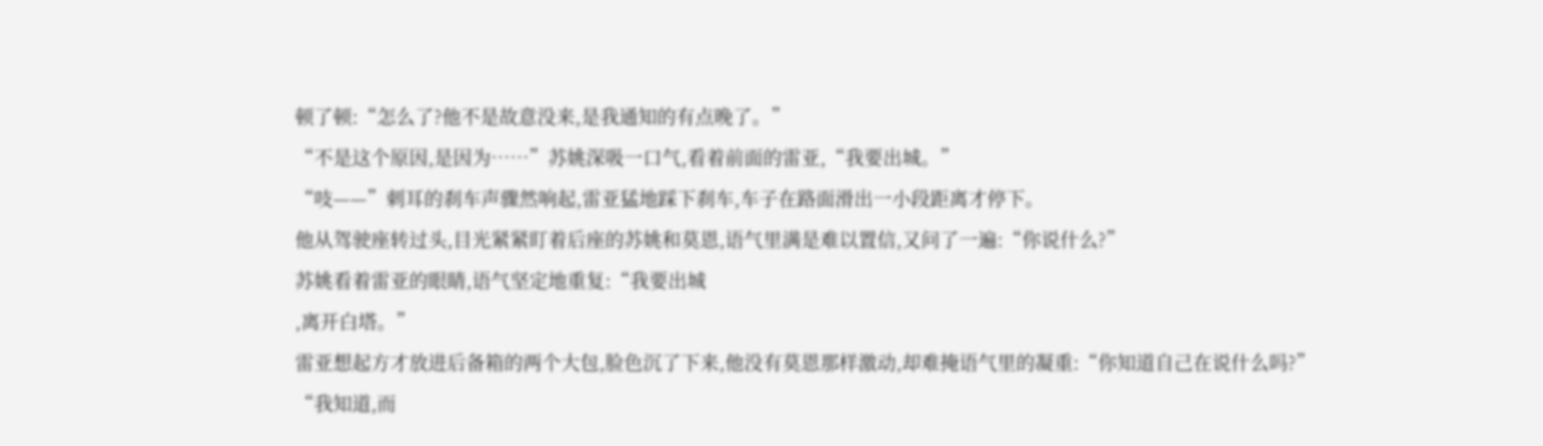顿了顿:“怎么了?他不是故意没来,是我通知的有点晚了。”
“不是这个原因,是因为……”苏姚深吸一口气,看着前面的雷亚,“我要出城。”
“吱——”刺耳的刹车声骤然响起,雷亚猛地踩下刹车,车子在路面滑出一小段距离才停下。
他从驾驶座转过头,目光紧紧盯着后座的苏姚和莫恩,语气里满是难以置信,又问了一遍:“你说什么?”
苏姚看着雷亚的眼睛,语气坚定地重复:“我要出城
,离开白塔。”
雷亚想起方才放进后备箱的两个大包,脸色沉了下来,他没有莫恩那样激动,却难掩语气里的凝重:“你知道自己在说什么吗?”
“我知道,而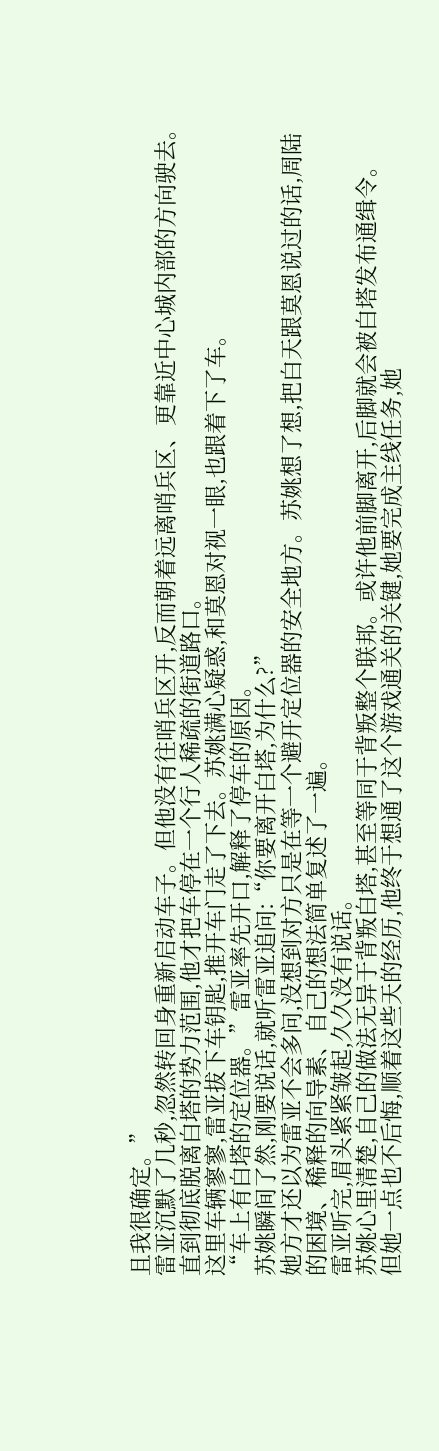且我很确定。”
雷亚沉默了几秒,忽然转回身重新启动车子。但他没有往哨兵区开,反而朝着远离哨兵区、更靠近中心城内部的方向驶去。
直到彻底脱离白塔的势力范围,他才把车停在一个行人稀疏的街道路口。
这里车辆寥寥,雷亚拔下车钥匙,推开车门走了下去。苏姚满心疑惑,和莫恩对视一眼,也跟着下了车。
“车上有白塔的定位器。”雷亚率先开口,解释了停车的原因。
苏姚瞬间了然,刚要说话,就听雷亚追问:“你要离开白塔,为什么?”
她方才还以为雷亚不会多问,没想到对方只是在等一个避开定位器的安全地方。苏姚想了想,把白天跟莫恩说过的话,周陆的困境、稀释的向导素、自己的想法简单复述了一遍。
雷亚听完,眉头紧紧皱起,久久没有说话。
苏姚心里清楚,自己的做法无异于背叛白塔,甚至等同于背叛整个联邦。或许他前脚离开,后脚就会被白塔发布通缉令。
但她一点也不后悔,顺着这些天的经历,他终于想通了这个游戏通关的关键,她要完成主线任务,她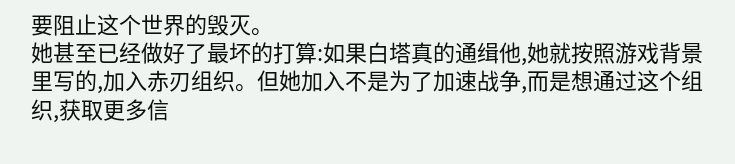要阻止这个世界的毁灭。
她甚至已经做好了最坏的打算:如果白塔真的通缉他,她就按照游戏背景里写的,加入赤刃组织。但她加入不是为了加速战争,而是想通过这个组织,获取更多信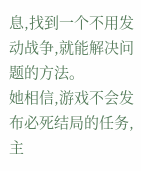息,找到一个不用发动战争,就能解决问题的方法。
她相信,游戏不会发布必死结局的任务,主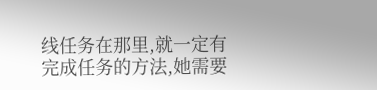线任务在那里,就一定有完成任务的方法,她需要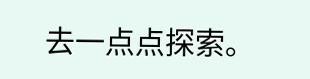去一点点探索。